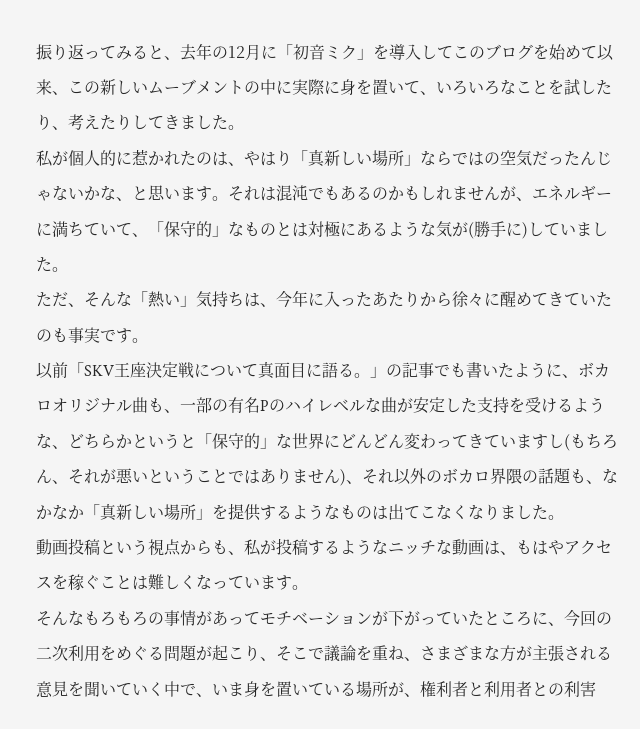振り返ってみると、去年の12月に「初音ミク」を導入してこのブログを始めて以来、この新しいムーブメントの中に実際に身を置いて、いろいろなことを試したり、考えたりしてきました。
私が個人的に惹かれたのは、やはり「真新しい場所」ならではの空気だったんじゃないかな、と思います。それは混沌でもあるのかもしれませんが、エネルギーに満ちていて、「保守的」なものとは対極にあるような気が(勝手に)していました。
ただ、そんな「熱い」気持ちは、今年に入ったあたりから徐々に醒めてきていたのも事実です。
以前「SKV王座決定戦について真面目に語る。」の記事でも書いたように、ボカロオリジナル曲も、一部の有名Pのハイレベルな曲が安定した支持を受けるような、どちらかというと「保守的」な世界にどんどん変わってきていますし(もちろん、それが悪いということではありません)、それ以外のボカロ界隈の話題も、なかなか「真新しい場所」を提供するようなものは出てこなくなりました。
動画投稿という視点からも、私が投稿するようなニッチな動画は、もはやアクセスを稼ぐことは難しくなっています。
そんなもろもろの事情があってモチベーションが下がっていたところに、今回の二次利用をめぐる問題が起こり、そこで議論を重ね、さまざまな方が主張される意見を聞いていく中で、いま身を置いている場所が、権利者と利用者との利害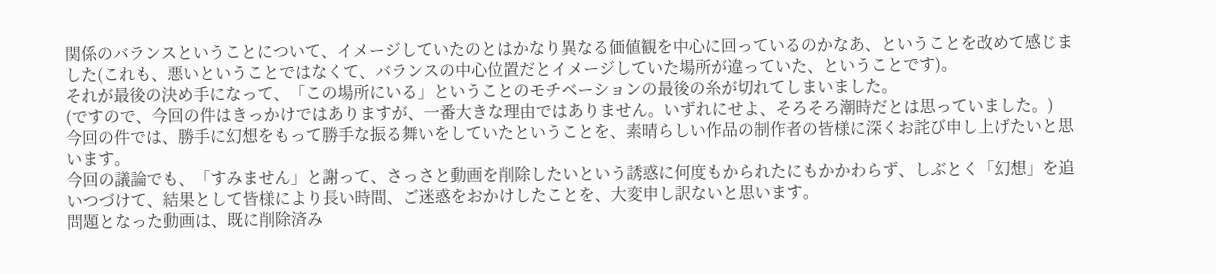関係のバランスということについて、イメージしていたのとはかなり異なる価値観を中心に回っているのかなあ、ということを改めて感じました(これも、悪いということではなくて、バランスの中心位置だとイメージしていた場所が違っていた、ということです)。
それが最後の決め手になって、「この場所にいる」ということのモチベーションの最後の糸が切れてしまいました。
(ですので、今回の件はきっかけではありますが、一番大きな理由ではありません。いずれにせよ、そろそろ潮時だとは思っていました。)
今回の件では、勝手に幻想をもって勝手な振る舞いをしていたということを、素晴らしい作品の制作者の皆様に深くお詫び申し上げたいと思います。
今回の議論でも、「すみません」と謝って、さっさと動画を削除したいという誘惑に何度もかられたにもかかわらず、しぶとく「幻想」を追いつづけて、結果として皆様により長い時間、ご迷惑をおかけしたことを、大変申し訳ないと思います。
問題となった動画は、既に削除済み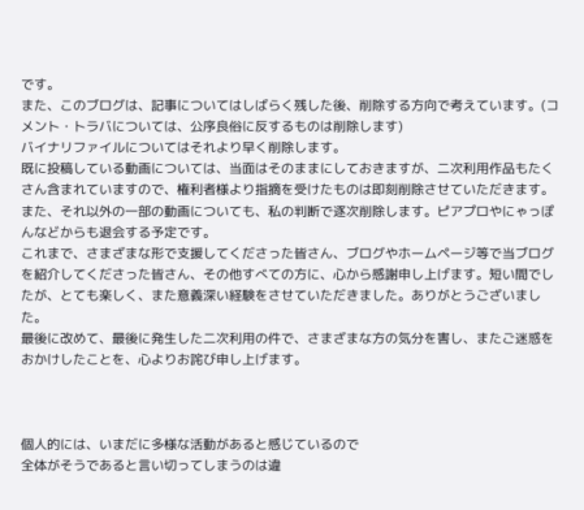です。
また、このブログは、記事についてはしばらく残した後、削除する方向で考えています。(コメント・トラバについては、公序良俗に反するものは削除します)
バイナリファイルについてはそれより早く削除します。
既に投稿している動画については、当面はそのままにしておきますが、二次利用作品もたくさん含まれていますので、権利者様より指摘を受けたものは即刻削除させていただきます。また、それ以外の一部の動画についても、私の判断で逐次削除します。ピアプロやにゃっぽんなどからも退会する予定です。
これまで、さまざまな形で支援してくださった皆さん、ブログやホームページ等で当ブログを紹介してくださった皆さん、その他すべての方に、心から感謝申し上げます。短い間でしたが、とても楽しく、また意義深い経験をさせていただきました。ありがとうございました。
最後に改めて、最後に発生した二次利用の件で、さまざまな方の気分を害し、またご迷惑をおかけしたことを、心よりお詫び申し上げます。



個人的には、いまだに多様な活動があると感じているので
全体がそうであると言い切ってしまうのは違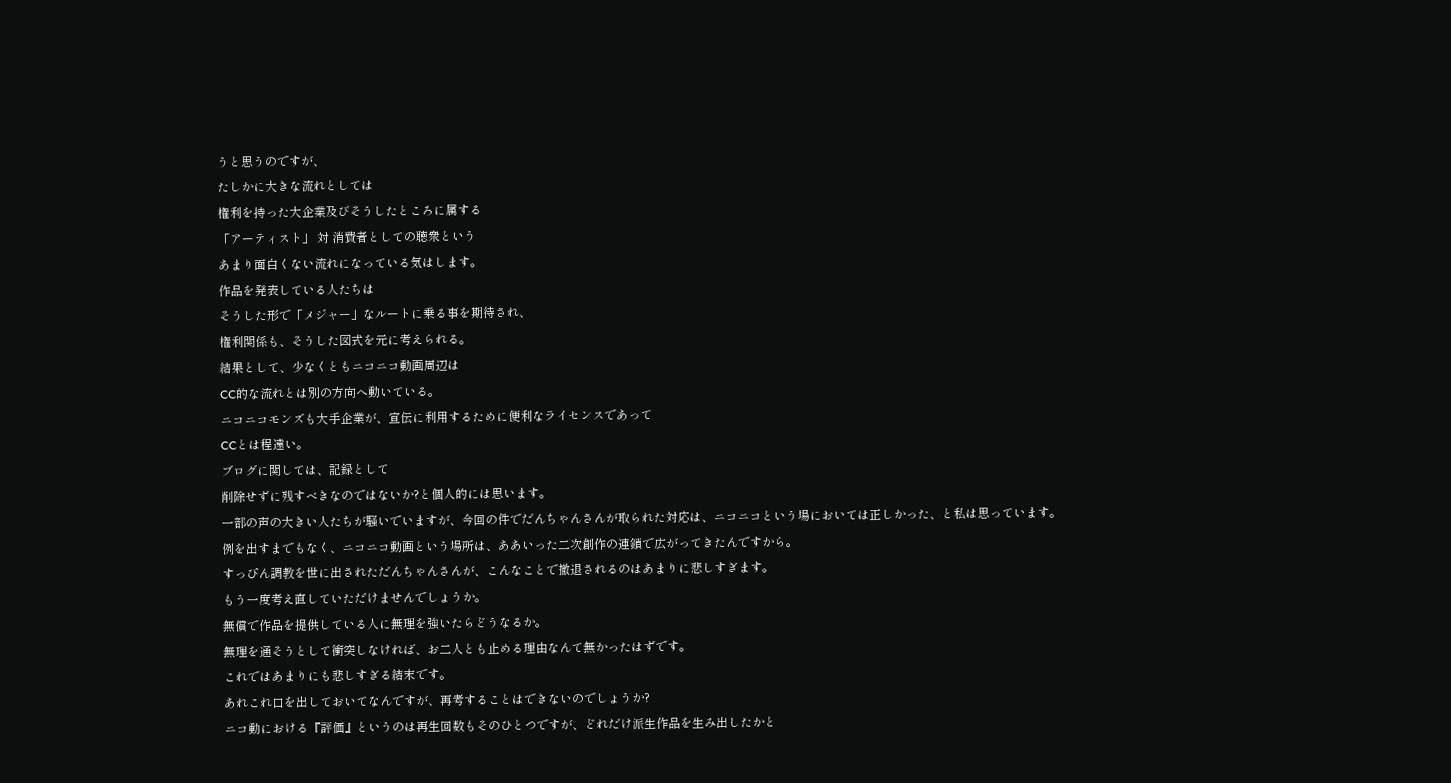うと思うのですが、
たしかに大きな流れとしては
権利を持った大企業及びそうしたところに属する
「アーティスト」 対 消費者としての聴衆という
あまり面白くない流れになっている気はします。
作品を発表している人たちは
そうした形で「メジャー」なルートに乗る事を期待され、
権利関係も、そうした図式を元に考えられる。
結果として、少なくともニコニコ動画周辺は
CC的な流れとは別の方向へ動いている。
ニコニコモンズも大手企業が、宣伝に利用するために便利なライセンスであって
CCとは程遠い。
ブログに関しては、記録として
削除せずに残すべきなのではないか?と個人的には思います。
一部の声の大きい人たちが騒いでいますが、今回の件でだんちゃんさんが取られた対応は、ニコニコという場においては正しかった、と私は思っています。
例を出すまでもなく、ニコニコ動画という場所は、ああいった二次創作の連鎖で広がってきたんですから。
すっぴん調教を世に出されただんちゃんさんが、こんなことで撤退されるのはあまりに悲しすぎます。
もう一度考え直していただけませんでしょうか。
無償で作品を提供している人に無理を強いたらどうなるか。
無理を通そうとして衝突しなければ、お二人とも止める理由なんて無かったはずです。
これではあまりにも悲しすぎる結末です。
あれこれ口を出しておいてなんですが、再考することはできないのでしょうか?
ニコ動における『評価』というのは再生回数もそのひとつですが、どれだけ派生作品を生み出したかと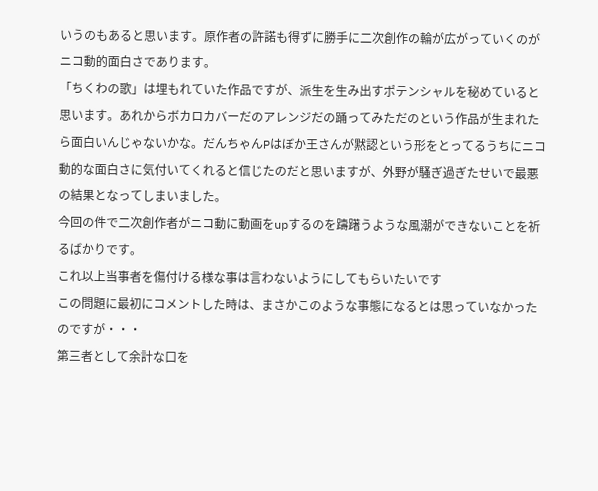いうのもあると思います。原作者の許諾も得ずに勝手に二次創作の輪が広がっていくのがニコ動的面白さであります。
「ちくわの歌」は埋もれていた作品ですが、派生を生み出すポテンシャルを秘めていると思います。あれからボカロカバーだのアレンジだの踊ってみただのという作品が生まれたら面白いんじゃないかな。だんちゃんPはぼか王さんが黙認という形をとってるうちにニコ動的な面白さに気付いてくれると信じたのだと思いますが、外野が騒ぎ過ぎたせいで最悪の結果となってしまいました。
今回の件で二次創作者がニコ動に動画をupするのを躊躇うような風潮ができないことを祈るばかりです。
これ以上当事者を傷付ける様な事は言わないようにしてもらいたいです
この問題に最初にコメントした時は、まさかこのような事態になるとは思っていなかったのですが・・・
第三者として余計な口を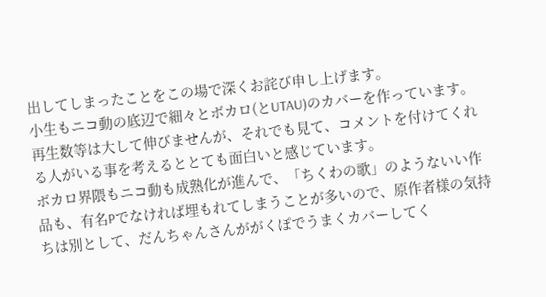出してしまったことをこの場で深くお詫び申し上げます。
小生もニコ動の底辺で細々とボカロ(とUTAU)のカバーを作っています。再生数等は大して伸びませんが、それでも見て、コメントを付けてくれる人がいる事を考えるととても面白いと感じています。
ボカロ界隈もニコ動も成熟化が進んで、「ちくわの歌」のようないい作品も、有名Pでなければ埋もれてしまうことが多いので、原作者様の気持ちは別として、だんちゃんさんががくぽでうまくカバーしてく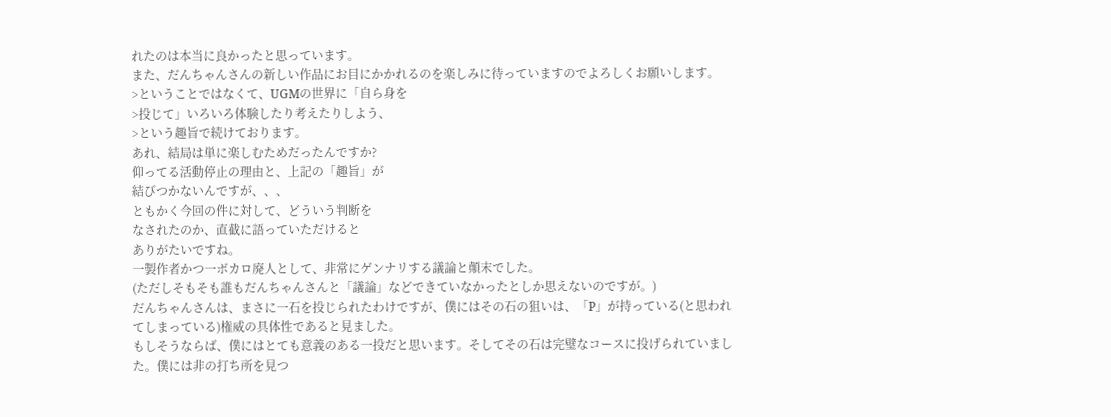れたのは本当に良かったと思っています。
また、だんちゃんさんの新しい作品にお目にかかれるのを楽しみに待っていますのでよろしくお願いします。
>ということではなくて、UGMの世界に「自ら身を
>投じて」いろいろ体験したり考えたりしよう、
>という趣旨で続けております。
あれ、結局は単に楽しむためだったんですか?
仰ってる活動停止の理由と、上記の「趣旨」が
結びつかないんですが、、、
ともかく今回の件に対して、どういう判断を
なされたのか、直截に語っていただけると
ありがたいですね。
一製作者かつ一ボカロ廃人として、非常にゲンナリする議論と顛末でした。
(ただしそもそも誰もだんちゃんさんと「議論」などできていなかったとしか思えないのですが。)
だんちゃんさんは、まさに一石を投じられたわけですが、僕にはその石の狙いは、「P」が持っている(と思われてしまっている)権威の具体性であると見ました。
もしそうならば、僕にはとても意義のある一投だと思います。そしてその石は完璧なコースに投げられていました。僕には非の打ち所を見つ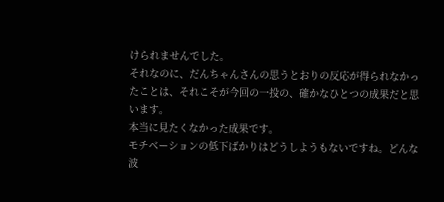けられませんでした。
それなのに、だんちゃんさんの思うとおりの反応が得られなかったことは、それこそが今回の一投の、確かなひとつの成果だと思います。
本当に見たくなかった成果です。
モチベーションの低下ばかりはどうしようもないですね。どんな波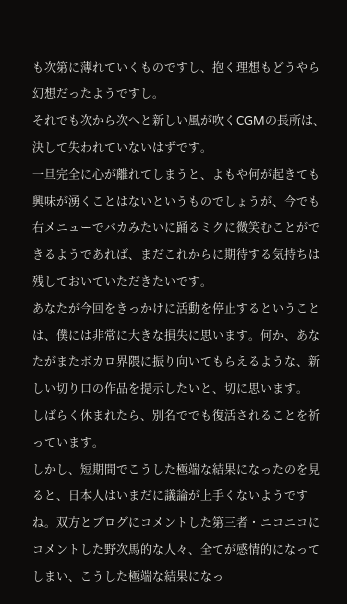も次第に薄れていくものですし、抱く理想もどうやら幻想だったようですし。
それでも次から次へと新しい風が吹くCGMの長所は、決して失われていないはずです。
一旦完全に心が離れてしまうと、よもや何が起きても興味が湧くことはないというものでしょうが、今でも右メニューでバカみたいに踊るミクに微笑むことができるようであれば、まだこれからに期待する気持ちは残しておいていただきたいです。
あなたが今回をきっかけに活動を停止するということは、僕には非常に大きな損失に思います。何か、あなたがまたボカロ界隈に振り向いてもらえるような、新しい切り口の作品を提示したいと、切に思います。
しばらく休まれたら、別名ででも復活されることを祈っています。
しかし、短期間でこうした極端な結果になったのを見ると、日本人はいまだに議論が上手くないようですね。双方とブログにコメントした第三者・ニコニコにコメントした野次馬的な人々、全てが感情的になってしまい、こうした極端な結果になっ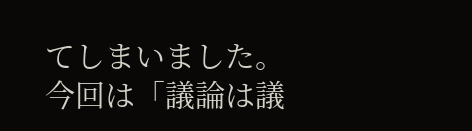てしまいました。
今回は「議論は議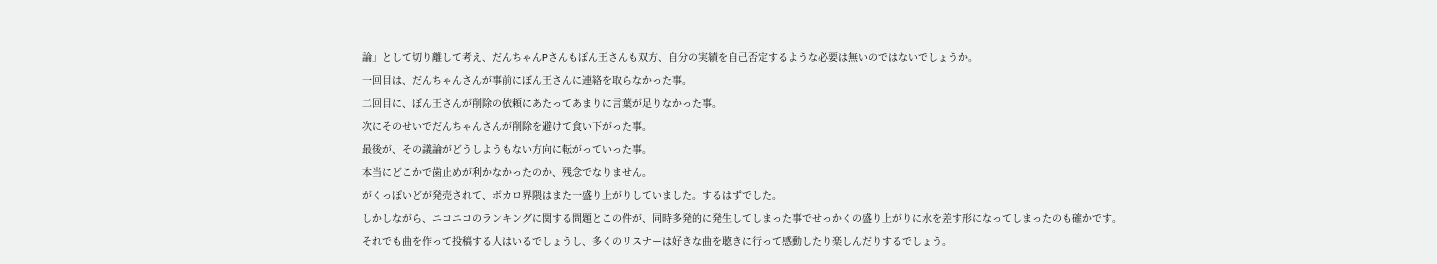論」として切り離して考え、だんちゃんPさんもぽん王さんも双方、自分の実績を自己否定するような必要は無いのではないでしょうか。
一回目は、だんちゃんさんが事前にぼん王さんに連絡を取らなかった事。
二回目に、ぼん王さんが削除の依頼にあたってあまりに言葉が足りなかった事。
次にそのせいでだんちゃんさんが削除を避けて食い下がった事。
最後が、その議論がどうしようもない方向に転がっていった事。
本当にどこかで歯止めが利かなかったのか、残念でなりません。
がくっぽいどが発売されて、ボカロ界隈はまた一盛り上がりしていました。するはずでした。
しかしながら、ニコニコのランキングに関する問題とこの件が、同時多発的に発生してしまった事でせっかくの盛り上がりに水を差す形になってしまったのも確かです。
それでも曲を作って投稿する人はいるでしょうし、多くのリスナーは好きな曲を聴きに行って感動したり楽しんだりするでしょう。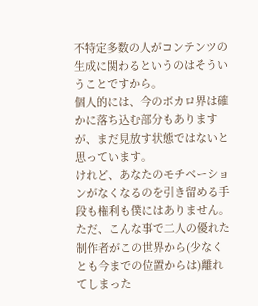不特定多数の人がコンテンツの生成に関わるというのはそういうことですから。
個人的には、今のボカロ界は確かに落ち込む部分もありますが、まだ見放す状態ではないと思っています。
けれど、あなたのモチベーションがなくなるのを引き留める手段も権利も僕にはありません。
ただ、こんな事で二人の優れた制作者がこの世界から(少なくとも今までの位置からは)離れてしまった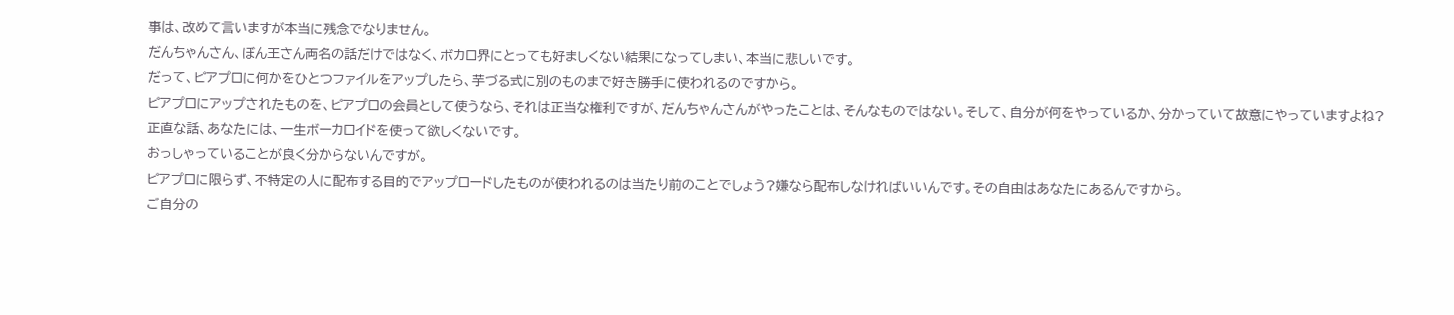事は、改めて言いますが本当に残念でなりません。
だんちゃんさん、ぼん王さん両名の話だけではなく、ボカロ界にとっても好ましくない結果になってしまい、本当に悲しいです。
だって、ピアプロに何かをひとつファイルをアップしたら、芋づる式に別のものまで好き勝手に使われるのですから。
ピアプロにアップされたものを、ピアプロの会員として使うなら、それは正当な権利ですが、だんちゃんさんがやったことは、そんなものではない。そして、自分が何をやっているか、分かっていて故意にやっていますよね?
正直な話、あなたには、一生ボーカロイドを使って欲しくないです。
おっしゃっていることが良く分からないんですが。
ピアプロに限らず、不特定の人に配布する目的でアップロードしたものが使われるのは当たり前のことでしょう?嫌なら配布しなければいいんです。その自由はあなたにあるんですから。
ご自分の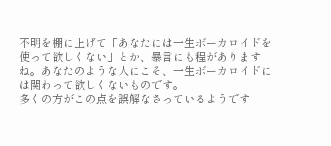不明を棚に上げて「あなたには一生ボーカロイドを使って欲しくない」とか、暴言にも程がありますね。あなたのような人にこそ、一生ボーカロイドには関わって欲しくないものです。
多くの方がこの点を誤解なさっているようです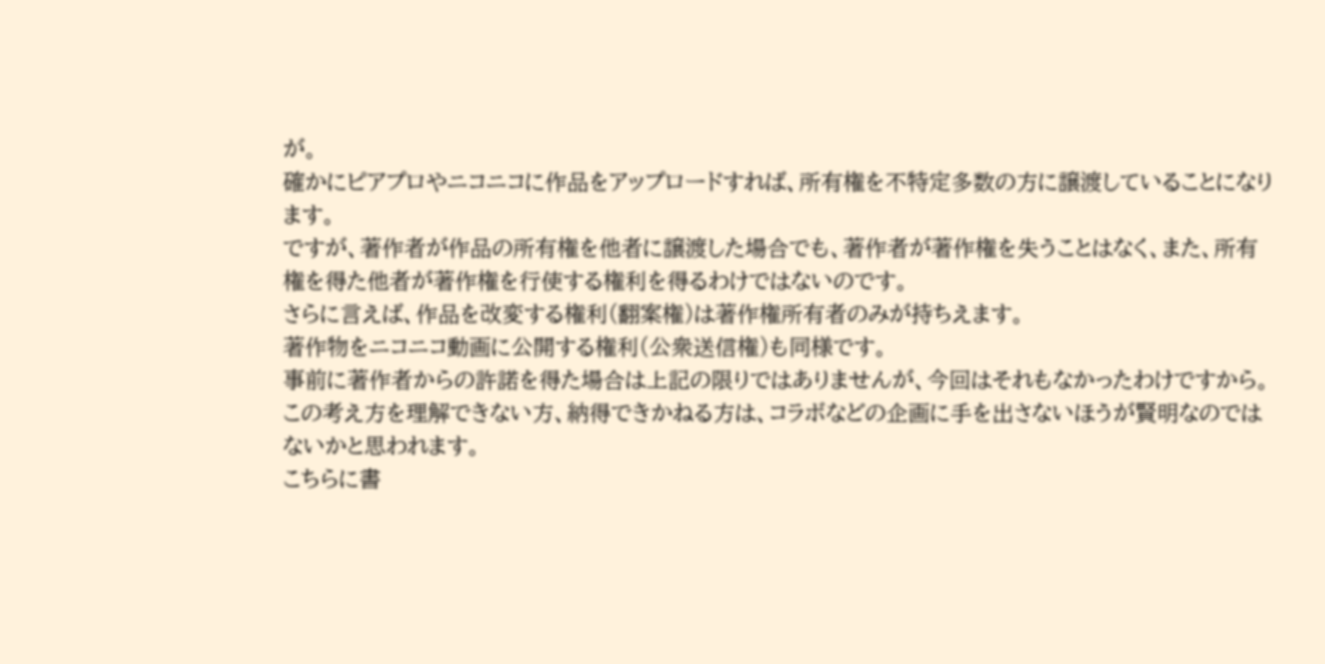が。
確かにピアプロやニコニコに作品をアップロードすれば、所有権を不特定多数の方に譲渡していることになります。
ですが、著作者が作品の所有権を他者に譲渡した場合でも、著作者が著作権を失うことはなく、また、所有権を得た他者が著作権を行使する権利を得るわけではないのです。
さらに言えば、作品を改変する権利(翻案権)は著作権所有者のみが持ちえます。
著作物をニコニコ動画に公開する権利(公衆送信権)も同様です。
事前に著作者からの許諾を得た場合は上記の限りではありませんが、今回はそれもなかったわけですから。
この考え方を理解できない方、納得できかねる方は、コラボなどの企画に手を出さないほうが賢明なのではないかと思われます。
こちらに書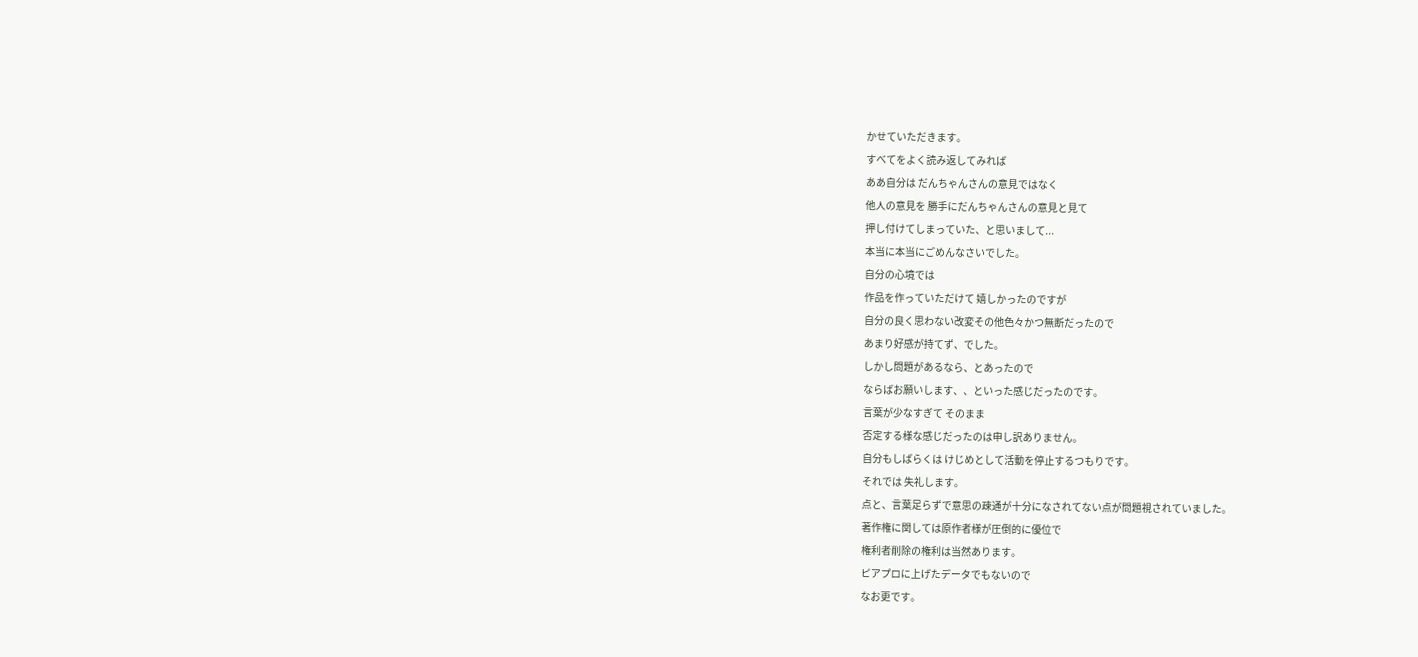かせていただきます。
すべてをよく読み返してみれば
ああ自分は だんちゃんさんの意見ではなく
他人の意見を 勝手にだんちゃんさんの意見と見て
押し付けてしまっていた、と思いまして...
本当に本当にごめんなさいでした。
自分の心境では
作品を作っていただけて 嬉しかったのですが
自分の良く思わない改変その他色々かつ無断だったので
あまり好感が持てず、でした。
しかし問題があるなら、とあったので
ならばお願いします、、といった感じだったのです。
言葉が少なすぎて そのまま
否定する様な感じだったのは申し訳ありません。
自分もしばらくは けじめとして活動を停止するつもりです。
それでは 失礼します。
点と、言葉足らずで意思の疎通が十分になされてない点が問題視されていました。
著作権に関しては原作者様が圧倒的に優位で
権利者削除の権利は当然あります。
ピアプロに上げたデータでもないので
なお更です。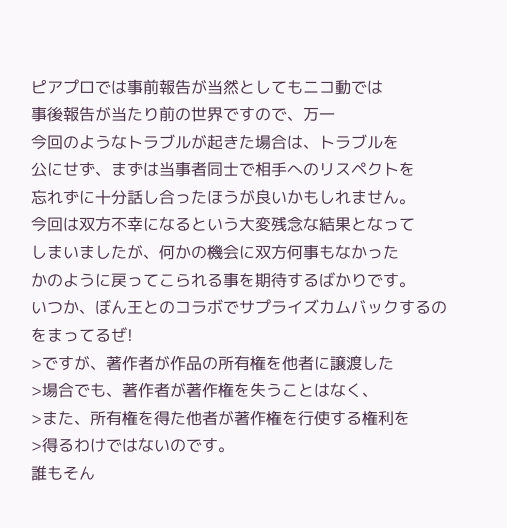ピアプロでは事前報告が当然としてもニコ動では
事後報告が当たり前の世界ですので、万一
今回のようなトラブルが起きた場合は、トラブルを
公にせず、まずは当事者同士で相手へのリスペクトを
忘れずに十分話し合ったほうが良いかもしれません。
今回は双方不幸になるという大変残念な結果となって
しまいましたが、何かの機会に双方何事もなかった
かのように戻ってこられる事を期待するばかりです。
いつか、ぼん王とのコラボでサプライズカムバックするのをまってるぜ!
>ですが、著作者が作品の所有権を他者に譲渡した
>場合でも、著作者が著作権を失うことはなく、
>また、所有権を得た他者が著作権を行使する権利を
>得るわけではないのです。
誰もそん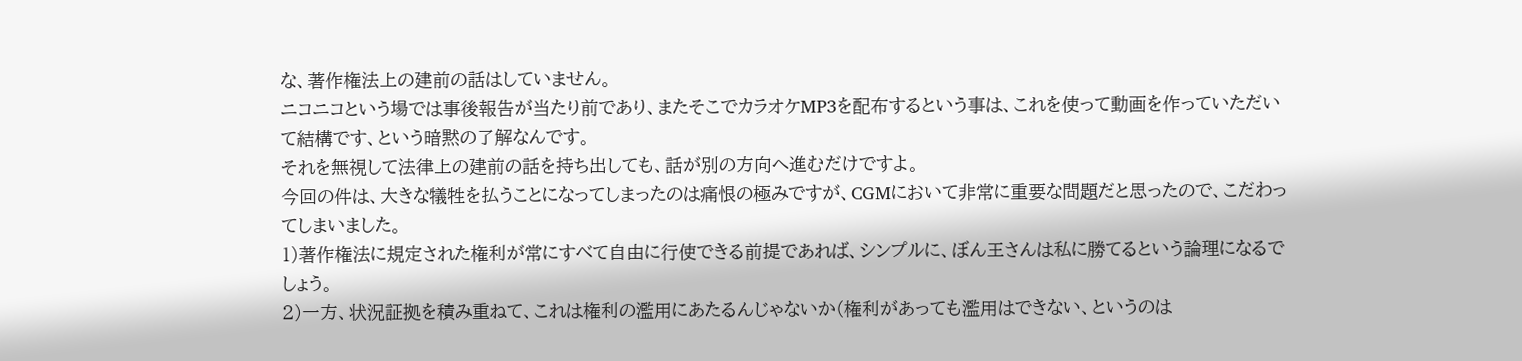な、著作権法上の建前の話はしていません。
ニコニコという場では事後報告が当たり前であり、またそこでカラオケMP3を配布するという事は、これを使って動画を作っていただいて結構です、という暗黙の了解なんです。
それを無視して法律上の建前の話を持ち出しても、話が別の方向へ進むだけですよ。
今回の件は、大きな犠牲を払うことになってしまったのは痛恨の極みですが、CGMにおいて非常に重要な問題だと思ったので、こだわってしまいました。
1)著作権法に規定された権利が常にすべて自由に行使できる前提であれば、シンプルに、ぼん王さんは私に勝てるという論理になるでしょう。
2)一方、状況証拠を積み重ねて、これは権利の濫用にあたるんじゃないか(権利があっても濫用はできない、というのは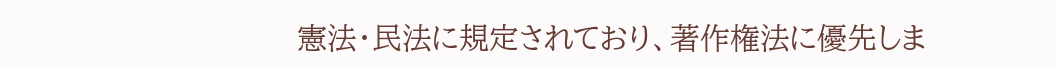憲法・民法に規定されており、著作権法に優先しま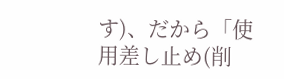す)、だから「使用差し止め(削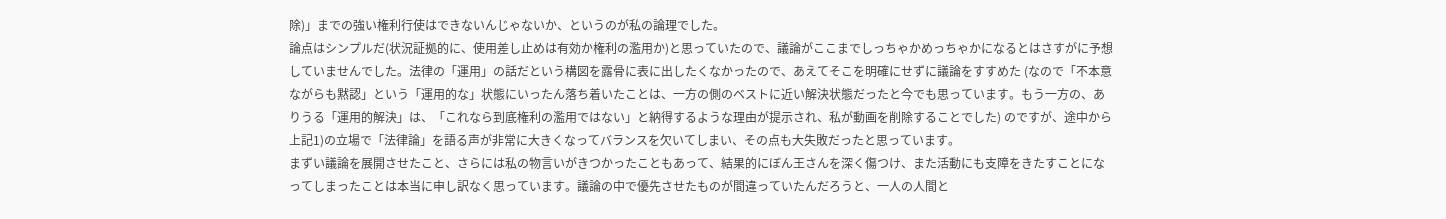除)」までの強い権利行使はできないんじゃないか、というのが私の論理でした。
論点はシンプルだ(状況証拠的に、使用差し止めは有効か権利の濫用か)と思っていたので、議論がここまでしっちゃかめっちゃかになるとはさすがに予想していませんでした。法律の「運用」の話だという構図を露骨に表に出したくなかったので、あえてそこを明確にせずに議論をすすめた (なので「不本意ながらも黙認」という「運用的な」状態にいったん落ち着いたことは、一方の側のベストに近い解決状態だったと今でも思っています。もう一方の、ありうる「運用的解決」は、「これなら到底権利の濫用ではない」と納得するような理由が提示され、私が動画を削除することでした) のですが、途中から上記1)の立場で「法律論」を語る声が非常に大きくなってバランスを欠いてしまい、その点も大失敗だったと思っています。
まずい議論を展開させたこと、さらには私の物言いがきつかったこともあって、結果的にぼん王さんを深く傷つけ、また活動にも支障をきたすことになってしまったことは本当に申し訳なく思っています。議論の中で優先させたものが間違っていたんだろうと、一人の人間と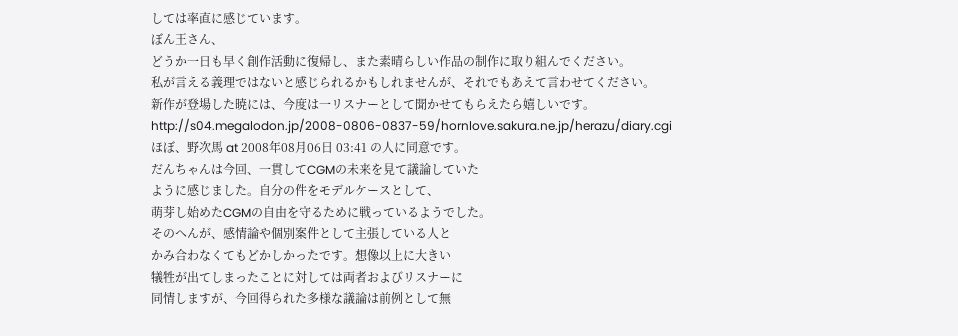しては率直に感じています。
ぼん王さん、
どうか一日も早く創作活動に復帰し、また素晴らしい作品の制作に取り組んでください。
私が言える義理ではないと感じられるかもしれませんが、それでもあえて言わせてください。
新作が登場した暁には、今度は一リスナーとして聞かせてもらえたら嬉しいです。
http://s04.megalodon.jp/2008-0806-0837-59/hornlove.sakura.ne.jp/herazu/diary.cgi
ほぼ、野次馬 at 2008年08月06日 03:41 の人に同意です。
だんちゃんは今回、一貫してCGMの未来を見て議論していた
ように感じました。自分の件をモデルケースとして、
萌芽し始めたCGMの自由を守るために戦っているようでした。
そのへんが、感情論や個別案件として主張している人と
かみ合わなくてもどかしかったです。想像以上に大きい
犠牲が出てしまったことに対しては両者およびリスナーに
同情しますが、今回得られた多様な議論は前例として無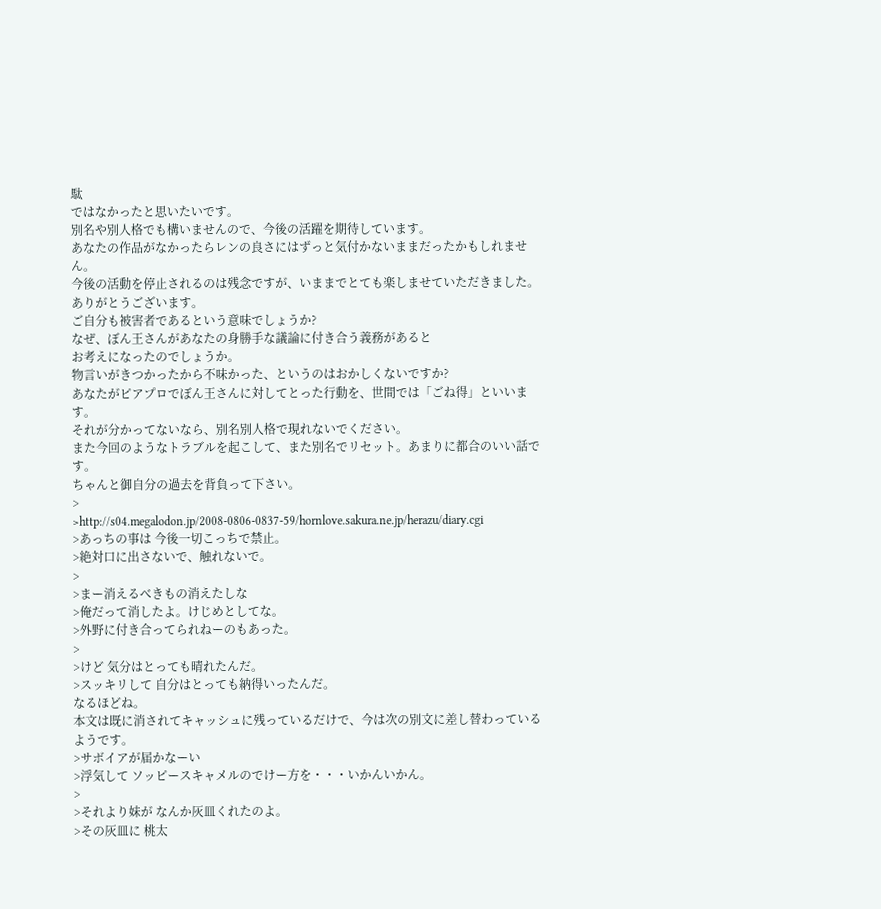駄
ではなかったと思いたいです。
別名や別人格でも構いませんので、今後の活躍を期待しています。
あなたの作品がなかったらレンの良さにはずっと気付かないままだったかもしれません。
今後の活動を停止されるのは残念ですが、いままでとても楽しませていただきました。ありがとうございます。
ご自分も被害者であるという意味でしょうか?
なぜ、ぼん王さんがあなたの身勝手な議論に付き合う義務があると
お考えになったのでしょうか。
物言いがきつかったから不味かった、というのはおかしくないですか?
あなたがピアプロでぼん王さんに対してとった行動を、世間では「ごね得」といいます。
それが分かってないなら、別名別人格で現れないでください。
また今回のようなトラブルを起こして、また別名でリセット。あまりに都合のいい話です。
ちゃんと御自分の過去を背負って下さい。
>
>http://s04.megalodon.jp/2008-0806-0837-59/hornlove.sakura.ne.jp/herazu/diary.cgi
>あっちの事は 今後一切こっちで禁止。
>絶対口に出さないで、触れないで。
>
>まー消えるべきもの消えたしな
>俺だって消したよ。けじめとしてな。
>外野に付き合ってられねーのもあった。
>
>けど 気分はとっても晴れたんだ。
>スッキリして 自分はとっても納得いったんだ。
なるほどね。
本文は既に消されてキャッシュに残っているだけで、今は次の別文に差し替わっているようです。
>サボイアが届かなーい
>浮気して ソッピースキャメルのでけー方を・・・いかんいかん。
>
>それより妹が なんか灰皿くれたのよ。
>その灰皿に 桃太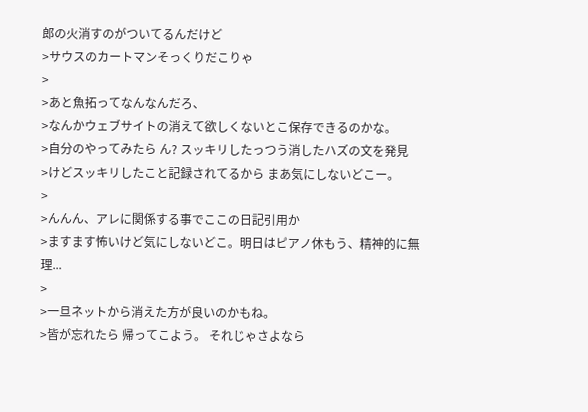郎の火消すのがついてるんだけど
>サウスのカートマンそっくりだこりゃ
>
>あと魚拓ってなんなんだろ、
>なんかウェブサイトの消えて欲しくないとこ保存できるのかな。
>自分のやってみたら ん? スッキリしたっつう消したハズの文を発見
>けどスッキリしたこと記録されてるから まあ気にしないどこー。
>
>んんん、アレに関係する事でここの日記引用か
>ますます怖いけど気にしないどこ。明日はピアノ休もう、精神的に無理...
>
>一旦ネットから消えた方が良いのかもね。
>皆が忘れたら 帰ってこよう。 それじゃさよなら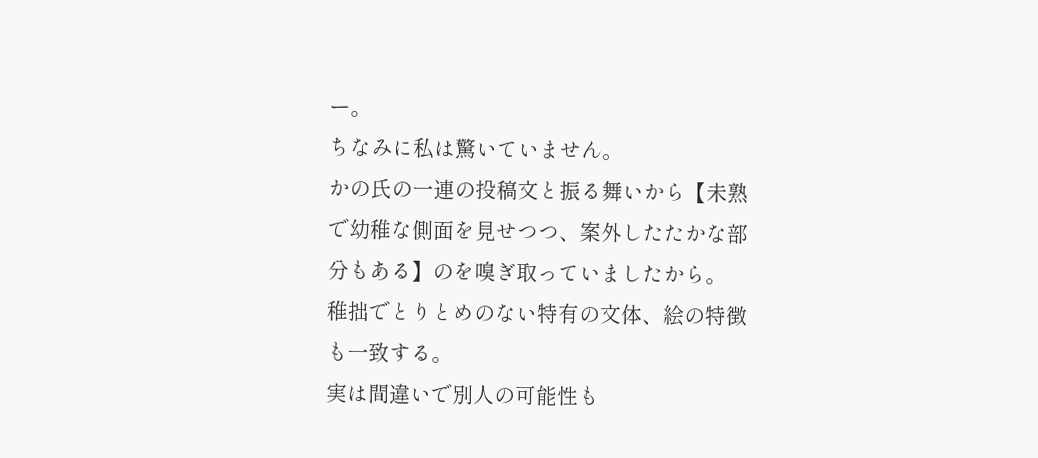ー。
ちなみに私は驚いていません。
かの氏の一連の投稿文と振る舞いから【未熟で幼稚な側面を見せつつ、案外したたかな部分もある】のを嗅ぎ取っていましたから。
稚拙でとりとめのない特有の文体、絵の特徴も一致する。
実は間違いで別人の可能性も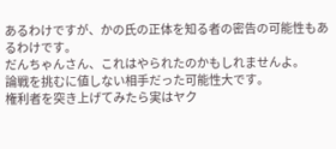あるわけですが、かの氏の正体を知る者の密告の可能性もあるわけです。
だんちゃんさん、これはやられたのかもしれませんよ。
論戦を挑むに値しない相手だった可能性大です。
権利者を突き上げてみたら実はヤク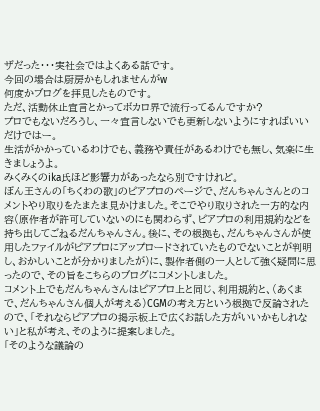ザだった・・・実社会ではよくある話です。
今回の場合は厨房かもしれませんがw
何度かブログを拝見したものです。
ただ、活動休止宣言とかってボカロ界で流行ってるんですか?
プロでもないだろうし、一々宣言しないでも更新しないようにすればいいだけではー。
生活がかかっているわけでも、義務や責任があるわけでも無し、気楽に生きましょうよ。
みくみくのika氏ほど影響力があったなら別ですけれど。
ぼん王さんの「ちくわの歌」のピアプロのページで、だんちゃんさんとのコメントやり取りをたまたま見かけました。そこでやり取りされた一方的な内容(原作者が許可していないのにも関わらず、ピアプロの利用規約などを持ち出してごねるだんちゃんさん。後に、その根拠も、だんちゃんさんが使用したファイルがピアプロにアップロードされていたものでないことが判明し、おかしいことが分かりましたが)に、製作者側の一人として強く疑問に思ったので、その旨をこちらのブログにコメントしました。
コメント上でもだんちゃんさんはピアプロ上と同じ、利用規約と、(あくまで、だんちゃんさん個人が考える)CGMの考え方という根拠で反論されたので、「それならピアプロの掲示板上で広くお話した方がいいかもしれない」と私が考え、そのように提案しました。
「そのような議論の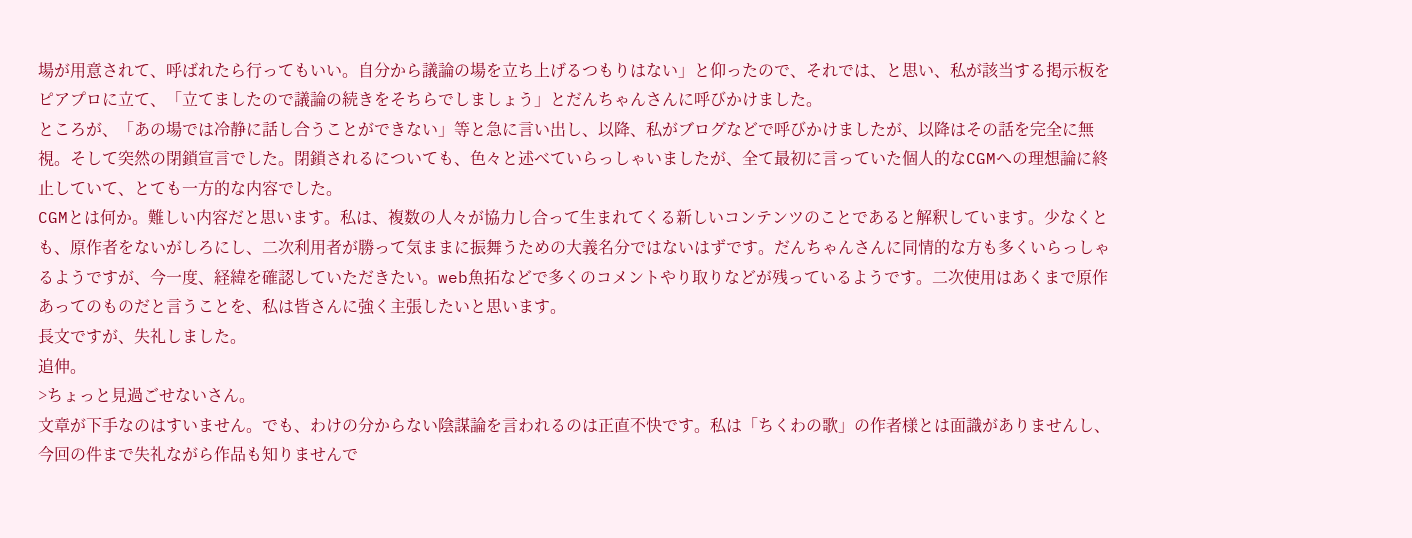場が用意されて、呼ばれたら行ってもいい。自分から議論の場を立ち上げるつもりはない」と仰ったので、それでは、と思い、私が該当する掲示板をピアプロに立て、「立てましたので議論の続きをそちらでしましょう」とだんちゃんさんに呼びかけました。
ところが、「あの場では冷静に話し合うことができない」等と急に言い出し、以降、私がブログなどで呼びかけましたが、以降はその話を完全に無視。そして突然の閉鎖宣言でした。閉鎖されるについても、色々と述べていらっしゃいましたが、全て最初に言っていた個人的なCGMへの理想論に終止していて、とても一方的な内容でした。
CGMとは何か。難しい内容だと思います。私は、複数の人々が協力し合って生まれてくる新しいコンテンツのことであると解釈しています。少なくとも、原作者をないがしろにし、二次利用者が勝って気ままに振舞うための大義名分ではないはずです。だんちゃんさんに同情的な方も多くいらっしゃるようですが、今一度、経緯を確認していただきたい。web魚拓などで多くのコメントやり取りなどが残っているようです。二次使用はあくまで原作あってのものだと言うことを、私は皆さんに強く主張したいと思います。
長文ですが、失礼しました。
追伸。
>ちょっと見過ごせないさん。
文章が下手なのはすいません。でも、わけの分からない陰謀論を言われるのは正直不快です。私は「ちくわの歌」の作者様とは面識がありませんし、今回の件まで失礼ながら作品も知りませんで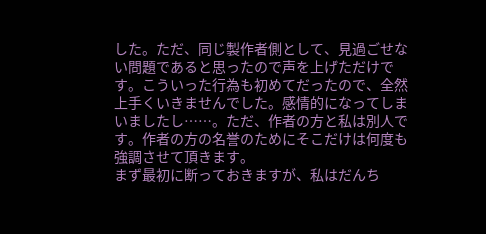した。ただ、同じ製作者側として、見過ごせない問題であると思ったので声を上げただけです。こういった行為も初めてだったので、全然上手くいきませんでした。感情的になってしまいましたし……。ただ、作者の方と私は別人です。作者の方の名誉のためにそこだけは何度も強調させて頂きます。
まず最初に断っておきますが、私はだんち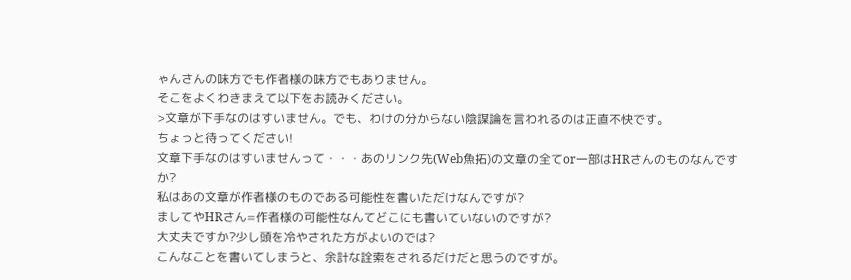ゃんさんの味方でも作者様の味方でもありません。
そこをよくわきまえて以下をお読みください。
>文章が下手なのはすいません。でも、わけの分からない陰謀論を言われるのは正直不快です。
ちょっと待ってください!
文章下手なのはすいませんって・・・あのリンク先(Web魚拓)の文章の全てor一部はHRさんのものなんですか?
私はあの文章が作者様のものである可能性を書いただけなんですが?
ましてやHRさん=作者様の可能性なんてどこにも書いていないのですが?
大丈夫ですか?少し頭を冷やされた方がよいのでは?
こんなことを書いてしまうと、余計な詮索をされるだけだと思うのですが。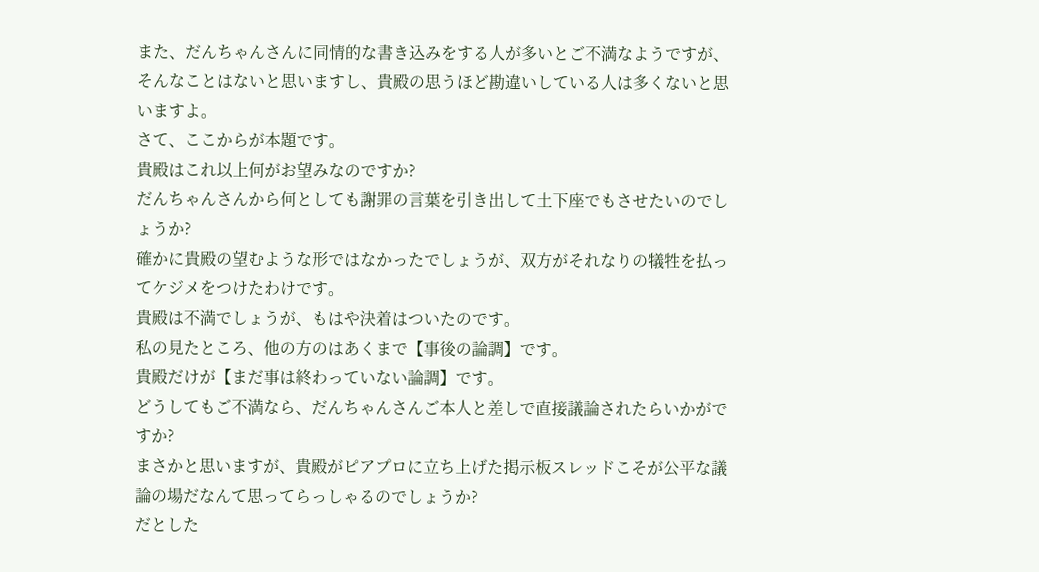また、だんちゃんさんに同情的な書き込みをする人が多いとご不満なようですが、そんなことはないと思いますし、貴殿の思うほど勘違いしている人は多くないと思いますよ。
さて、ここからが本題です。
貴殿はこれ以上何がお望みなのですか?
だんちゃんさんから何としても謝罪の言葉を引き出して土下座でもさせたいのでしょうか?
確かに貴殿の望むような形ではなかったでしょうが、双方がそれなりの犠牲を払ってケジメをつけたわけです。
貴殿は不満でしょうが、もはや決着はついたのです。
私の見たところ、他の方のはあくまで【事後の論調】です。
貴殿だけが【まだ事は終わっていない論調】です。
どうしてもご不満なら、だんちゃんさんご本人と差しで直接議論されたらいかがですか?
まさかと思いますが、貴殿がピアプロに立ち上げた掲示板スレッドこそが公平な議論の場だなんて思ってらっしゃるのでしょうか?
だとした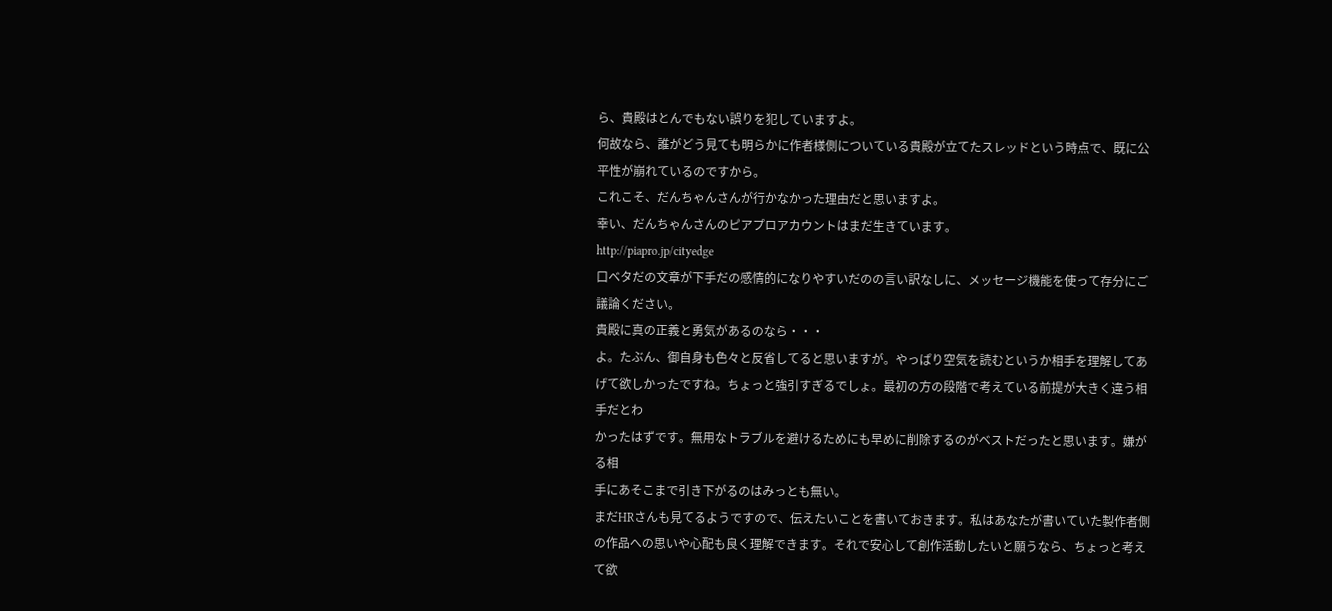ら、貴殿はとんでもない誤りを犯していますよ。
何故なら、誰がどう見ても明らかに作者様側についている貴殿が立てたスレッドという時点で、既に公平性が崩れているのですから。
これこそ、だんちゃんさんが行かなかった理由だと思いますよ。
幸い、だんちゃんさんのピアプロアカウントはまだ生きています。
http://piapro.jp/cityedge
口ベタだの文章が下手だの感情的になりやすいだのの言い訳なしに、メッセージ機能を使って存分にご議論ください。
貴殿に真の正義と勇気があるのなら・・・
よ。たぶん、御自身も色々と反省してると思いますが。やっぱり空気を読むというか相手を理解してあげて欲しかったですね。ちょっと強引すぎるでしょ。最初の方の段階で考えている前提が大きく違う相手だとわ
かったはずです。無用なトラブルを避けるためにも早めに削除するのがベストだったと思います。嫌がる相
手にあそこまで引き下がるのはみっとも無い。
まだHRさんも見てるようですので、伝えたいことを書いておきます。私はあなたが書いていた製作者側
の作品への思いや心配も良く理解できます。それで安心して創作活動したいと願うなら、ちょっと考えて欲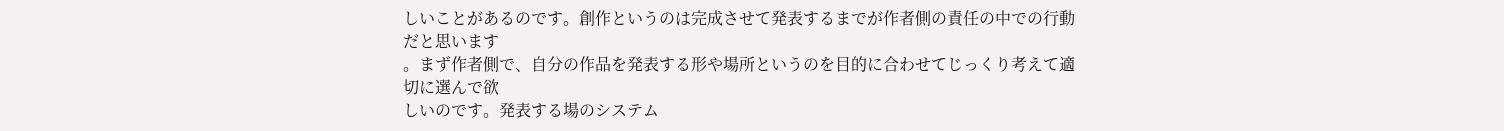しいことがあるのです。創作というのは完成させて発表するまでが作者側の責任の中での行動だと思います
。まず作者側で、自分の作品を発表する形や場所というのを目的に合わせてじっくり考えて適切に選んで欲
しいのです。発表する場のシステム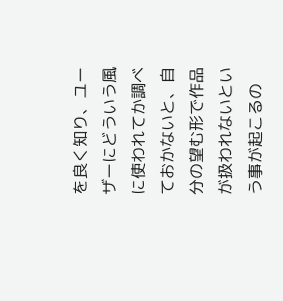を良く知り、ユーザーにどういう風に使われてか調べておかないと、自
分の望む形で作品が扱われないという事が起こるの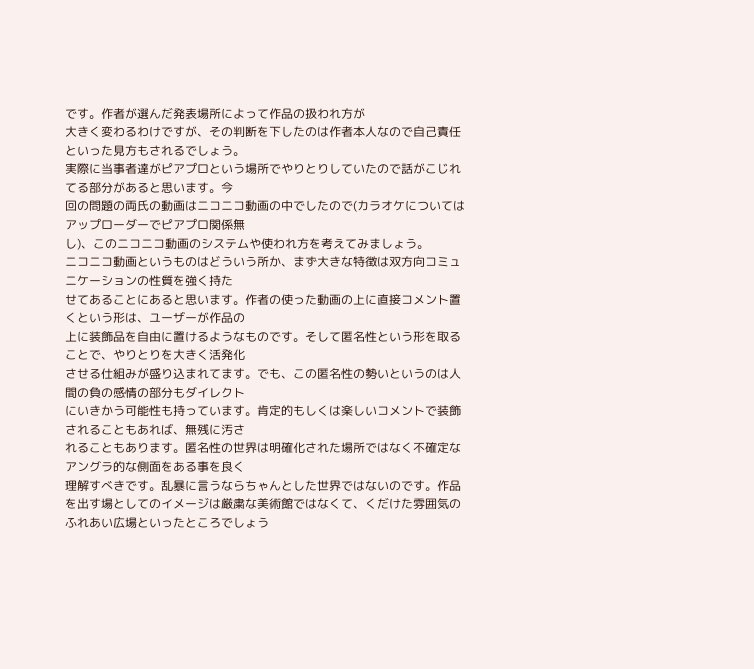です。作者が選んだ発表場所によって作品の扱われ方が
大きく変わるわけですが、その判断を下したのは作者本人なので自己責任といった見方もされるでしょう。
実際に当事者達がピアプロという場所でやりとりしていたので話がこじれてる部分があると思います。今
回の問題の両氏の動画はニコニコ動画の中でしたので(カラオケについてはアップローダーでピアプロ関係無
し)、このニコニコ動画のシステムや使われ方を考えてみましょう。
ニコニコ動画というものはどういう所か、まず大きな特徴は双方向コミュニケーションの性質を強く持た
せてあることにあると思います。作者の使った動画の上に直接コメント置くという形は、ユーザーが作品の
上に装飾品を自由に置けるようなものです。そして匿名性という形を取ることで、やりとりを大きく活発化
させる仕組みが盛り込まれてます。でも、この匿名性の勢いというのは人間の負の感情の部分もダイレクト
にいきかう可能性も持っています。肯定的もしくは楽しいコメントで装飾されることもあれば、無残に汚さ
れることもあります。匿名性の世界は明確化された場所ではなく不確定なアングラ的な側面をある事を良く
理解すべきです。乱暴に言うならちゃんとした世界ではないのです。作品を出す場としてのイメージは厳粛な美術館ではなくて、くだけた雰囲気のふれあい広場といったところでしょう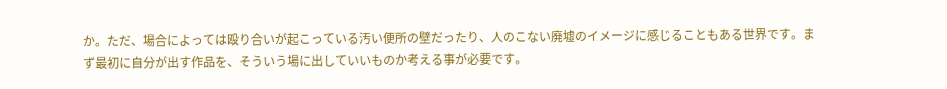か。ただ、場合によっては殴り合いが起こっている汚い便所の壁だったり、人のこない廃墟のイメージに感じることもある世界です。まず最初に自分が出す作品を、そういう場に出していいものか考える事が必要です。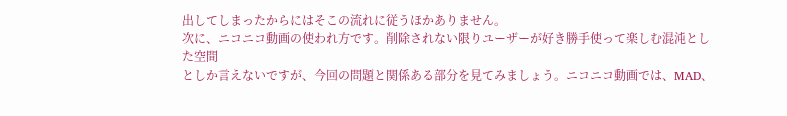出してしまったからにはそこの流れに従うほかありません。
次に、ニコニコ動画の使われ方です。削除されない限りユーザーが好き勝手使って楽しむ混沌とした空間
としか言えないですが、今回の問題と関係ある部分を見てみましょう。ニコニコ動画では、MAD、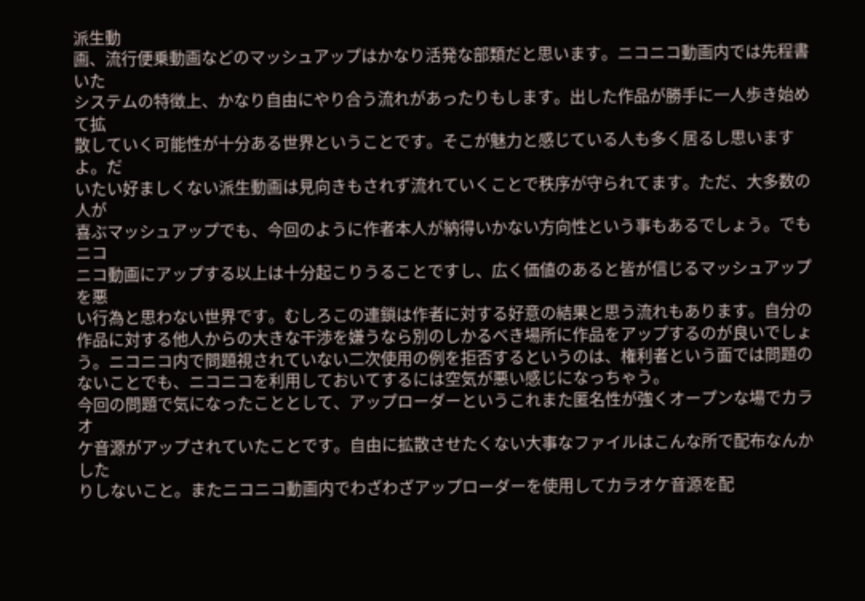派生動
画、流行便乗動画などのマッシュアップはかなり活発な部類だと思います。ニコニコ動画内では先程書いた
システムの特徴上、かなり自由にやり合う流れがあったりもします。出した作品が勝手に一人歩き始めて拡
散していく可能性が十分ある世界ということです。そこが魅力と感じている人も多く居るし思いますよ。だ
いたい好ましくない派生動画は見向きもされず流れていくことで秩序が守られてます。ただ、大多数の人が
喜ぶマッシュアップでも、今回のように作者本人が納得いかない方向性という事もあるでしょう。でもニコ
ニコ動画にアップする以上は十分起こりうることですし、広く価値のあると皆が信じるマッシュアップを悪
い行為と思わない世界です。むしろこの連鎖は作者に対する好意の結果と思う流れもあります。自分の作品に対する他人からの大きな干渉を嫌うなら別のしかるべき場所に作品をアップするのが良いでしょう。ニコニコ内で問題視されていない二次使用の例を拒否するというのは、権利者という面では問題のないことでも、ニコニコを利用しておいてするには空気が悪い感じになっちゃう。
今回の問題で気になったこととして、アップローダーというこれまた匿名性が強くオープンな場でカラオ
ケ音源がアップされていたことです。自由に拡散させたくない大事なファイルはこんな所で配布なんかした
りしないこと。またニコニコ動画内でわざわざアップローダーを使用してカラオケ音源を配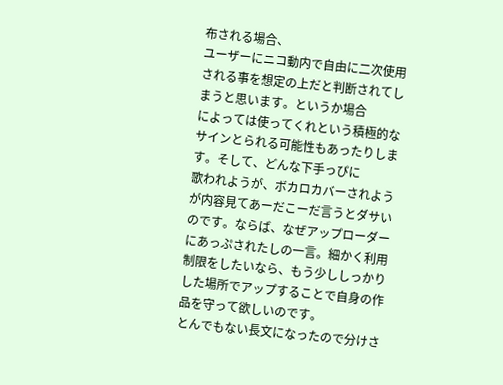布される場合、
ユーザーにニコ動内で自由に二次使用される事を想定の上だと判断されてしまうと思います。というか場合
によっては使ってくれという積極的なサインとられる可能性もあったりします。そして、どんな下手っぴに
歌われようが、ボカロカバーされようが内容見てあーだこーだ言うとダサいのです。ならば、なぜアップローダーにあっぷされたしの一言。細かく利用制限をしたいなら、もう少ししっかりした場所でアップすることで自身の作品を守って欲しいのです。
とんでもない長文になったので分けさ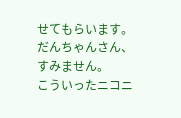せてもらいます。だんちゃんさん、すみません。
こういったニコニ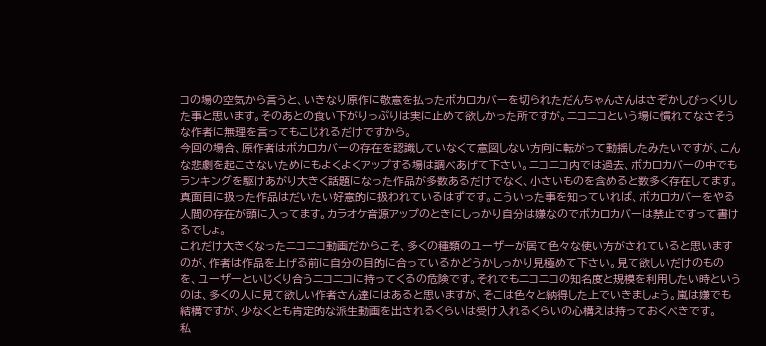コの場の空気から言うと、いきなり原作に敬意を払ったボカロカバーを切られただんちゃんさんはさぞかしびっくりした事と思います。そのあとの食い下がりっぷりは実に止めて欲しかった所ですが。ニコニコという場に慣れてなさそうな作者に無理を言ってもこじれるだけですから。
今回の場合、原作者はボカロカバーの存在を認識していなくて意図しない方向に転がって動揺したみたいですが、こんな悲劇を起こさないためにもよくよくアップする場は調べあげて下さい。ニコニコ内では過去、ボカロカバーの中でもランキングを駆けあがり大きく話題になった作品が多数あるだけでなく、小さいものを含めると数多く存在してます。真面目に扱った作品はだいたい好意的に扱われているはずです。こういった事を知っていれば、ボカロカバーをやる人間の存在が頭に入ってます。カラオケ音源アップのときにしっかり自分は嫌なのでボカロカバーは禁止ですって書けるでしょ。
これだけ大きくなったニコニコ動画だからこそ、多くの種類のユーザーが居て色々な使い方がされていると思いますのが、作者は作品を上げる前に自分の目的に合っているかどうかしっかり見極めて下さい。見て欲しいだけのものを、ユーザーといじくり合うニコニコに持ってくるの危険です。それでもニコニコの知名度と規模を利用したい時というのは、多くの人に見て欲しい作者さん達にはあると思いますが、そこは色々と納得した上でいきましょう。嵐は嫌でも結構ですが、少なくとも肯定的な派生動画を出されるくらいは受け入れるくらいの心構えは持っておくべきです。
私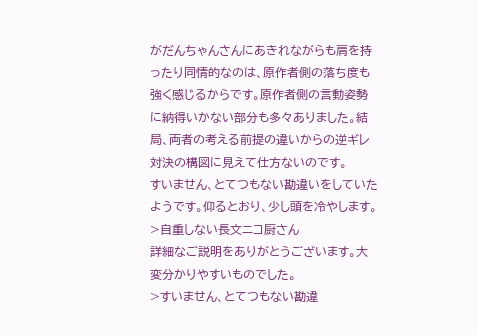がだんちゃんさんにあきれながらも肩を持ったり同情的なのは、原作者側の落ち度も強く感じるからです。原作者側の言動姿勢に納得いかない部分も多々ありました。結局、両者の考える前提の違いからの逆ギレ対決の構図に見えて仕方ないのです。
すいません、とてつもない勘違いをしていたようです。仰るとおり、少し頭を冷やします。
>自重しない長文ニコ厨さん
詳細なご説明をありがとうございます。大変分かりやすいものでした。
>すいません、とてつもない勘違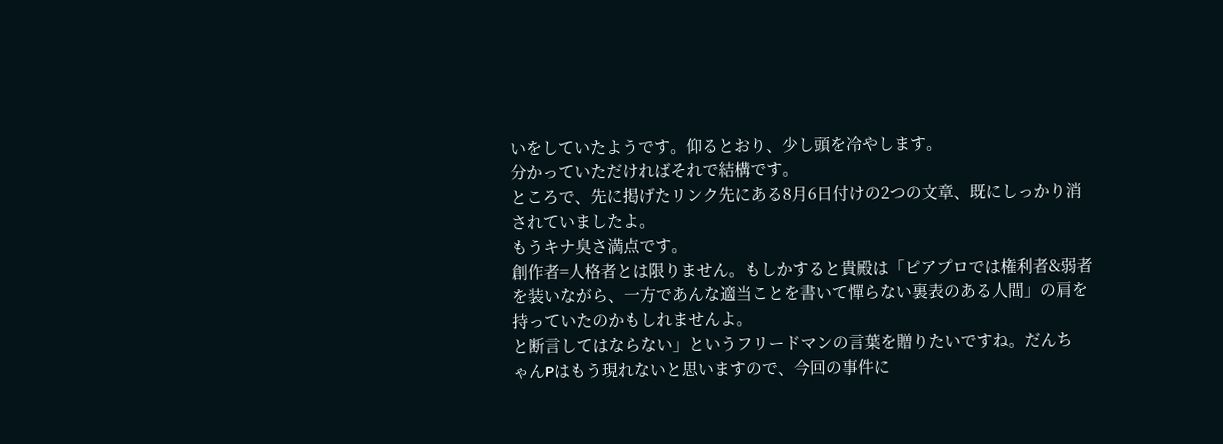いをしていたようです。仰るとおり、少し頭を冷やします。
分かっていただければそれで結構です。
ところで、先に掲げたリンク先にある8月6日付けの2つの文章、既にしっかり消されていましたよ。
もうキナ臭さ満点です。
創作者=人格者とは限りません。もしかすると貴殿は「ピアプロでは権利者&弱者を装いながら、一方であんな適当ことを書いて憚らない裏表のある人間」の肩を持っていたのかもしれませんよ。
と断言してはならない」というフリードマンの言葉を贈りたいですね。だんち
ゃんPはもう現れないと思いますので、今回の事件に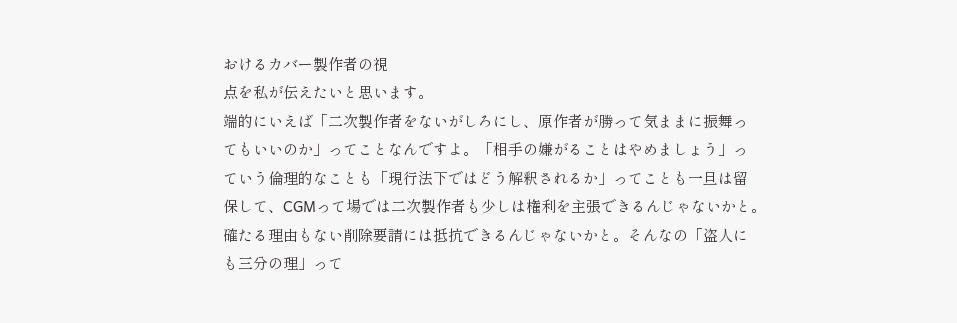おけるカバー製作者の視
点を私が伝えたいと思います。
端的にいえば「二次製作者をないがしろにし、原作者が勝って気ままに振舞っ
てもいいのか」ってことなんですよ。「相手の嫌がることはやめましょう」っ
ていう倫理的なことも「現行法下ではどう解釈されるか」ってことも一旦は留
保して、CGMって場では二次製作者も少しは権利を主張できるんじゃないかと。
確たる理由もない削除要請には抵抗できるんじゃないかと。そんなの「盗人に
も三分の理」って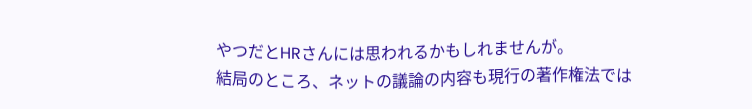やつだとHRさんには思われるかもしれませんが。
結局のところ、ネットの議論の内容も現行の著作権法では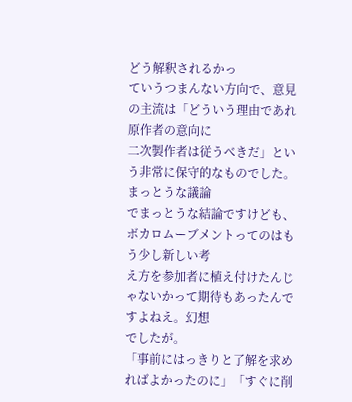どう解釈されるかっ
ていうつまんない方向で、意見の主流は「どういう理由であれ原作者の意向に
二次製作者は従うべきだ」という非常に保守的なものでした。まっとうな議論
でまっとうな結論ですけども、ボカロムーブメントってのはもう少し新しい考
え方を参加者に植え付けたんじゃないかって期待もあったんですよねえ。幻想
でしたが。
「事前にはっきりと了解を求めればよかったのに」「すぐに削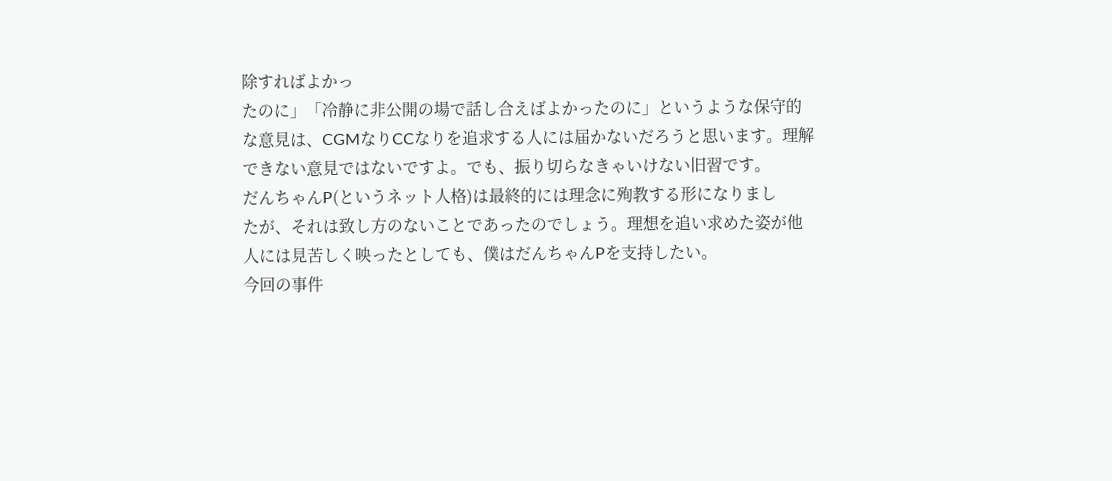除すればよかっ
たのに」「冷静に非公開の場で話し合えばよかったのに」というような保守的
な意見は、CGMなりCCなりを追求する人には届かないだろうと思います。理解
できない意見ではないですよ。でも、振り切らなきゃいけない旧習です。
だんちゃんP(というネット人格)は最終的には理念に殉教する形になりまし
たが、それは致し方のないことであったのでしょう。理想を追い求めた姿が他
人には見苦しく映ったとしても、僕はだんちゃんPを支持したい。
今回の事件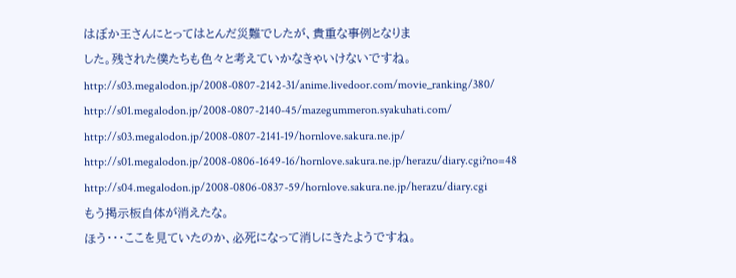はぼか王さんにとってはとんだ災難でしたが、貴重な事例となりま
した。残された僕たちも色々と考えていかなきゃいけないですね。
http://s03.megalodon.jp/2008-0807-2142-31/anime.livedoor.com/movie_ranking/380/
http://s01.megalodon.jp/2008-0807-2140-45/mazegummeron.syakuhati.com/
http://s03.megalodon.jp/2008-0807-2141-19/hornlove.sakura.ne.jp/
http://s01.megalodon.jp/2008-0806-1649-16/hornlove.sakura.ne.jp/herazu/diary.cgi?no=48
http://s04.megalodon.jp/2008-0806-0837-59/hornlove.sakura.ne.jp/herazu/diary.cgi
もう掲示板自体が消えたな。
ほう・・・ここを見ていたのか、必死になって消しにきたようですね。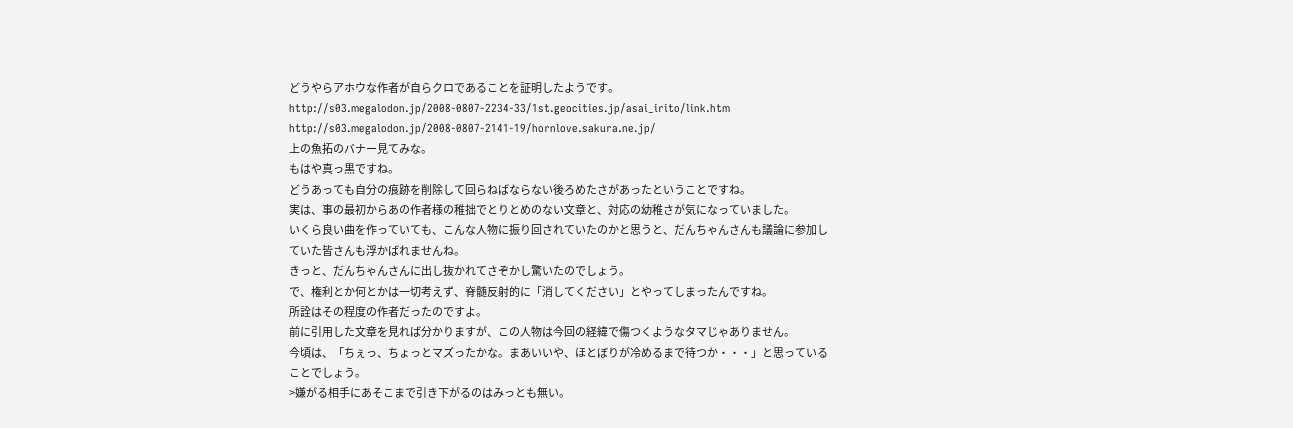どうやらアホウな作者が自らクロであることを証明したようです。
http://s03.megalodon.jp/2008-0807-2234-33/1st.geocities.jp/asai_irito/link.htm
http://s03.megalodon.jp/2008-0807-2141-19/hornlove.sakura.ne.jp/
上の魚拓のバナー見てみな。
もはや真っ黒ですね。
どうあっても自分の痕跡を削除して回らねばならない後ろめたさがあったということですね。
実は、事の最初からあの作者様の稚拙でとりとめのない文章と、対応の幼稚さが気になっていました。
いくら良い曲を作っていても、こんな人物に振り回されていたのかと思うと、だんちゃんさんも議論に参加していた皆さんも浮かばれませんね。
きっと、だんちゃんさんに出し抜かれてさぞかし驚いたのでしょう。
で、権利とか何とかは一切考えず、脊髄反射的に「消してください」とやってしまったんですね。
所詮はその程度の作者だったのですよ。
前に引用した文章を見れば分かりますが、この人物は今回の経緯で傷つくようなタマじゃありません。
今頃は、「ちぇっ、ちょっとマズったかな。まあいいや、ほとぼりが冷めるまで待つか・・・」と思っていることでしょう。
>嫌がる相手にあそこまで引き下がるのはみっとも無い。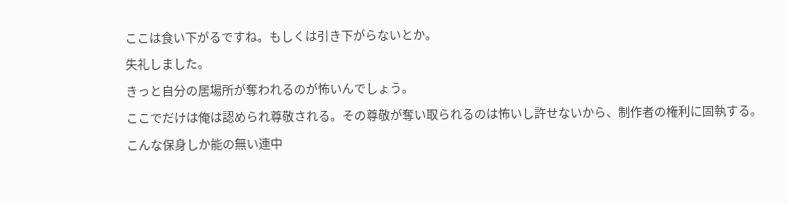ここは食い下がるですね。もしくは引き下がらないとか。
失礼しました。
きっと自分の居場所が奪われるのが怖いんでしょう。
ここでだけは俺は認められ尊敬される。その尊敬が奪い取られるのは怖いし許せないから、制作者の権利に固執する。
こんな保身しか能の無い連中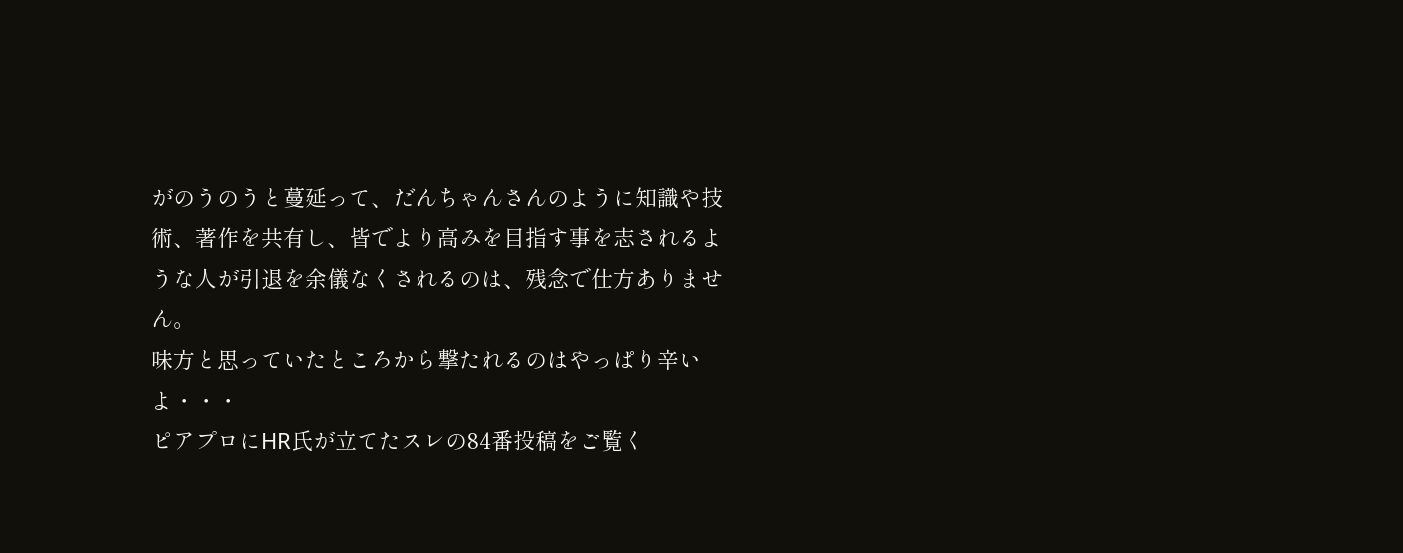がのうのうと蔓延って、だんちゃんさんのように知識や技術、著作を共有し、皆でより高みを目指す事を志されるような人が引退を余儀なくされるのは、残念で仕方ありません。
味方と思っていたところから撃たれるのはやっぱり辛いよ・・・
ピアプロにHR氏が立てたスレの84番投稿をご覧く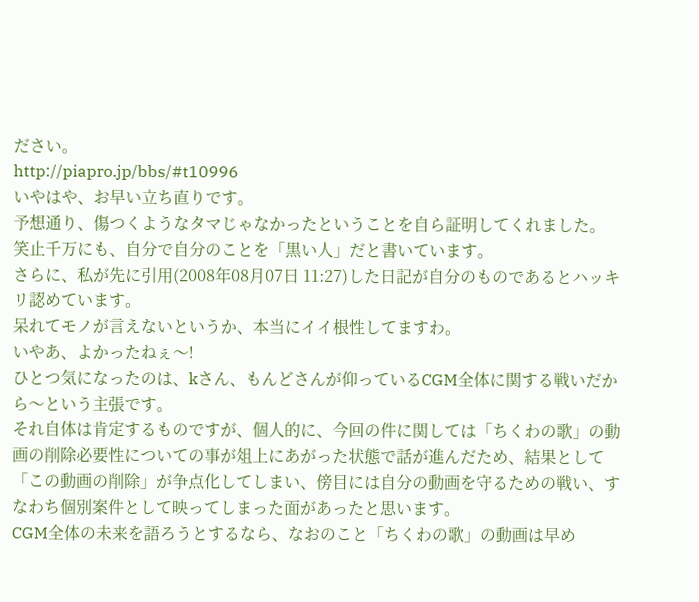ださい。
http://piapro.jp/bbs/#t10996
いやはや、お早い立ち直りです。
予想通り、傷つくようなタマじゃなかったということを自ら証明してくれました。
笑止千万にも、自分で自分のことを「黒い人」だと書いています。
さらに、私が先に引用(2008年08月07日 11:27)した日記が自分のものであるとハッキリ認めています。
呆れてモノが言えないというか、本当にイイ根性してますわ。
いやあ、よかったねぇ〜!
ひとつ気になったのは、kさん、もんどさんが仰っているCGM全体に関する戦いだから〜という主張です。
それ自体は肯定するものですが、個人的に、今回の件に関しては「ちくわの歌」の動画の削除必要性についての事が俎上にあがった状態で話が進んだため、結果として「この動画の削除」が争点化してしまい、傍目には自分の動画を守るための戦い、すなわち個別案件として映ってしまった面があったと思います。
CGM全体の未来を語ろうとするなら、なおのこと「ちくわの歌」の動画は早め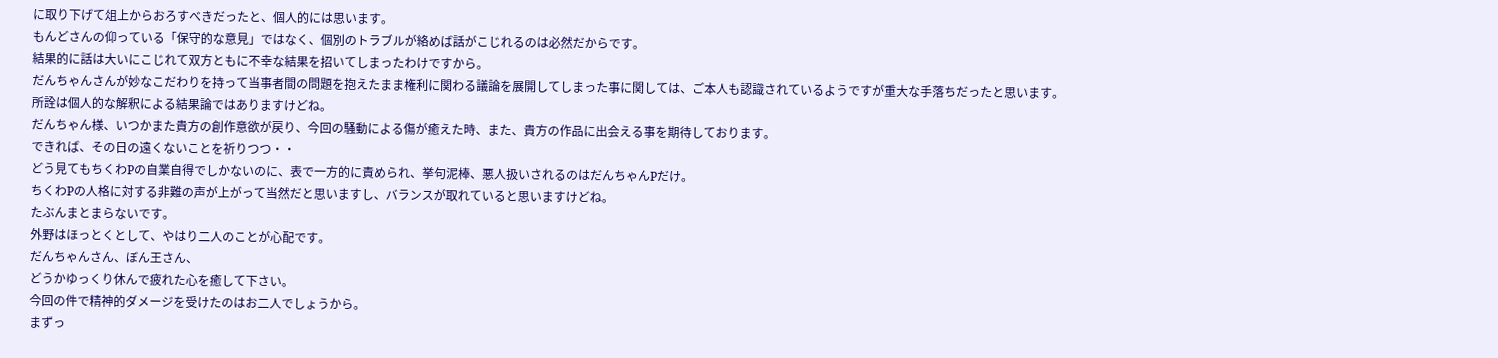に取り下げて俎上からおろすべきだったと、個人的には思います。
もんどさんの仰っている「保守的な意見」ではなく、個別のトラブルが絡めば話がこじれるのは必然だからです。
結果的に話は大いにこじれて双方ともに不幸な結果を招いてしまったわけですから。
だんちゃんさんが妙なこだわりを持って当事者間の問題を抱えたまま権利に関わる議論を展開してしまった事に関しては、ご本人も認識されているようですが重大な手落ちだったと思います。
所詮は個人的な解釈による結果論ではありますけどね。
だんちゃん様、いつかまた貴方の創作意欲が戻り、今回の騒動による傷が癒えた時、また、貴方の作品に出会える事を期待しております。
できれば、その日の遠くないことを祈りつつ・・
どう見てもちくわPの自業自得でしかないのに、表で一方的に責められ、挙句泥棒、悪人扱いされるのはだんちゃんPだけ。
ちくわPの人格に対する非難の声が上がって当然だと思いますし、バランスが取れていると思いますけどね。
たぶんまとまらないです。
外野はほっとくとして、やはり二人のことが心配です。
だんちゃんさん、ぼん王さん、
どうかゆっくり休んで疲れた心を癒して下さい。
今回の件で精神的ダメージを受けたのはお二人でしょうから。
まずっ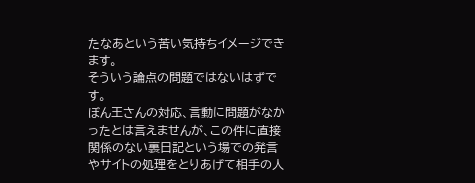たなあという苦い気持ちイメージできます。
そういう論点の問題ではないはずです。
ぼん王さんの対応、言動に問題がなかったとは言えませんが、この件に直接関係のない裏日記という場での発言やサイトの処理をとりあげて相手の人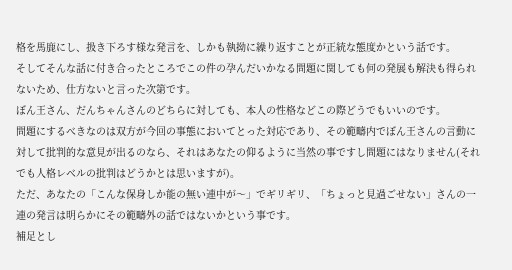格を馬鹿にし、扱き下ろす様な発言を、しかも執拗に繰り返すことが正統な態度かという話です。
そしてそんな話に付き合ったところでこの件の孕んだいかなる問題に関しても何の発展も解決も得られないため、仕方ないと言った次第です。
ぼん王さん、だんちゃんさんのどちらに対しても、本人の性格などこの際どうでもいいのです。
問題にするべきなのは双方が今回の事態においてとった対応であり、その範疇内でぼん王さんの言動に対して批判的な意見が出るのなら、それはあなたの仰るように当然の事ですし問題にはなりません(それでも人格レベルの批判はどうかとは思いますが)。
ただ、あなたの「こんな保身しか能の無い連中が〜」でギリギリ、「ちょっと見過ごせない」さんの一連の発言は明らかにその範疇外の話ではないかという事です。
補足とし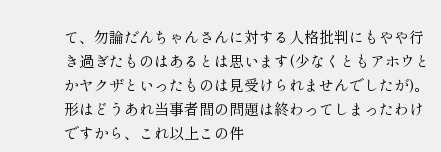て、勿論だんちゃんさんに対する人格批判にもやや行き過ぎたものはあるとは思います(少なくともアホウとかヤクザといったものは見受けられませんでしたが)。
形はどうあれ当事者間の問題は終わってしまったわけですから、これ以上この件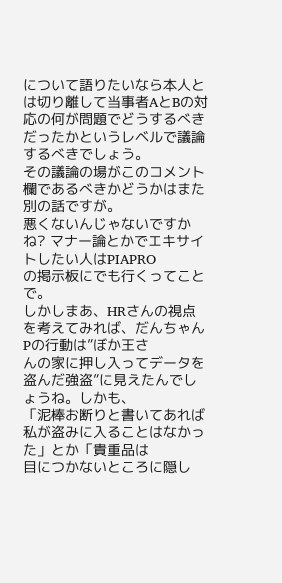について語りたいなら本人とは切り離して当事者AとBの対応の何が問題でどうするべきだったかというレベルで議論するべきでしょう。
その議論の場がこのコメント欄であるべきかどうかはまた別の話ですが。
悪くないんじゃないですかね? マナー論とかでエキサイトしたい人はPIAPRO
の掲示板にでも行くってことで。
しかしまあ、HRさんの視点を考えてみれば、だんちゃんPの行動は”ぼか王さ
んの家に押し入ってデータを盗んだ強盗”に見えたんでしょうね。しかも、
「泥棒お断りと書いてあれば私が盗みに入ることはなかった」とか「貴重品は
目につかないところに隠し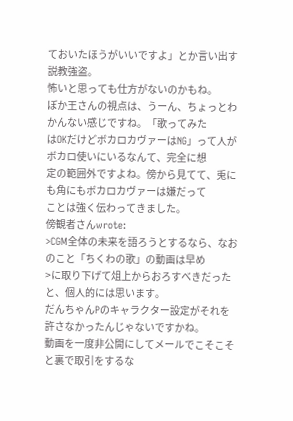ておいたほうがいいですよ」とか言い出す説教強盗。
怖いと思っても仕方がないのかもね。
ぼか王さんの視点は、うーん、ちょっとわかんない感じですね。「歌ってみた
はOKだけどボカロカヴァーはNG」って人がボカロ使いにいるなんて、完全に想
定の範囲外ですよね。傍から見てて、兎にも角にもボカロカヴァーは嫌だって
ことは強く伝わってきました。
傍観者さんwrote:
>CGM全体の未来を語ろうとするなら、なおのこと「ちくわの歌」の動画は早め
>に取り下げて俎上からおろすべきだったと、個人的には思います。
だんちゃんPのキャラクター設定がそれを許さなかったんじゃないですかね。
動画を一度非公開にしてメールでこそこそと裏で取引をするな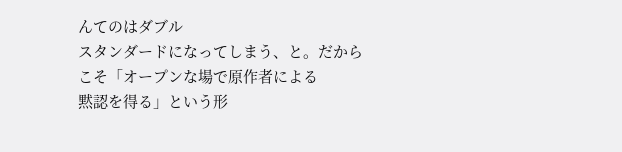んてのはダブル
スタンダードになってしまう、と。だからこそ「オープンな場で原作者による
黙認を得る」という形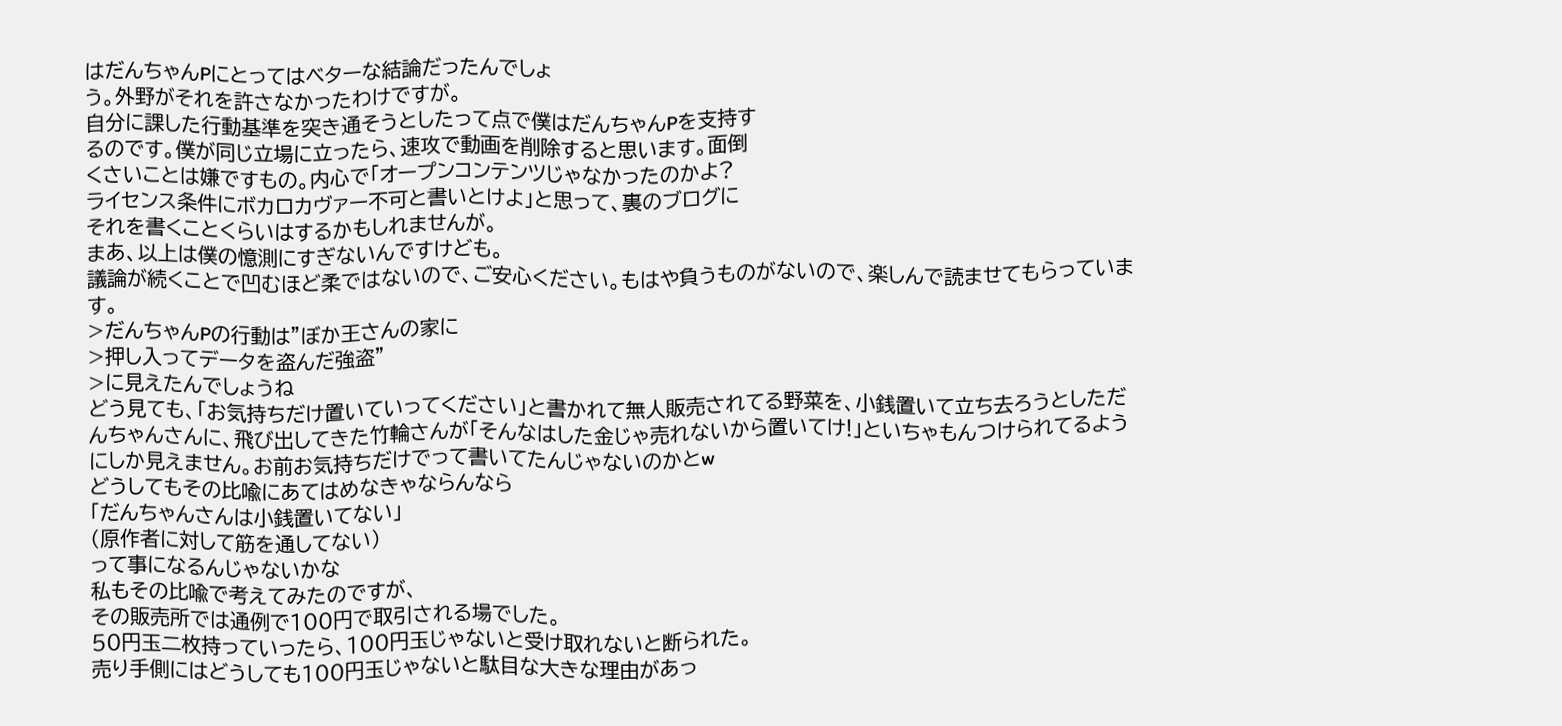はだんちゃんPにとってはベターな結論だったんでしょ
う。外野がそれを許さなかったわけですが。
自分に課した行動基準を突き通そうとしたって点で僕はだんちゃんPを支持す
るのです。僕が同じ立場に立ったら、速攻で動画を削除すると思います。面倒
くさいことは嫌ですもの。内心で「オープンコンテンツじゃなかったのかよ?
ライセンス条件にボカロカヴァー不可と書いとけよ」と思って、裏のブログに
それを書くことくらいはするかもしれませんが。
まあ、以上は僕の憶測にすぎないんですけども。
議論が続くことで凹むほど柔ではないので、ご安心ください。もはや負うものがないので、楽しんで読ませてもらっています。
>だんちゃんPの行動は”ぼか王さんの家に
>押し入ってデータを盗んだ強盗”
>に見えたんでしょうね
どう見ても、「お気持ちだけ置いていってください」と書かれて無人販売されてる野菜を、小銭置いて立ち去ろうとしただんちゃんさんに、飛び出してきた竹輪さんが「そんなはした金じゃ売れないから置いてけ!」といちゃもんつけられてるようにしか見えません。お前お気持ちだけでって書いてたんじゃないのかとw
どうしてもその比喩にあてはめなきゃならんなら
「だんちゃんさんは小銭置いてない」
(原作者に対して筋を通してない)
って事になるんじゃないかな
私もその比喩で考えてみたのですが、
その販売所では通例で100円で取引される場でした。
50円玉二枚持っていったら、100円玉じゃないと受け取れないと断られた。
売り手側にはどうしても100円玉じゃないと駄目な大きな理由があっ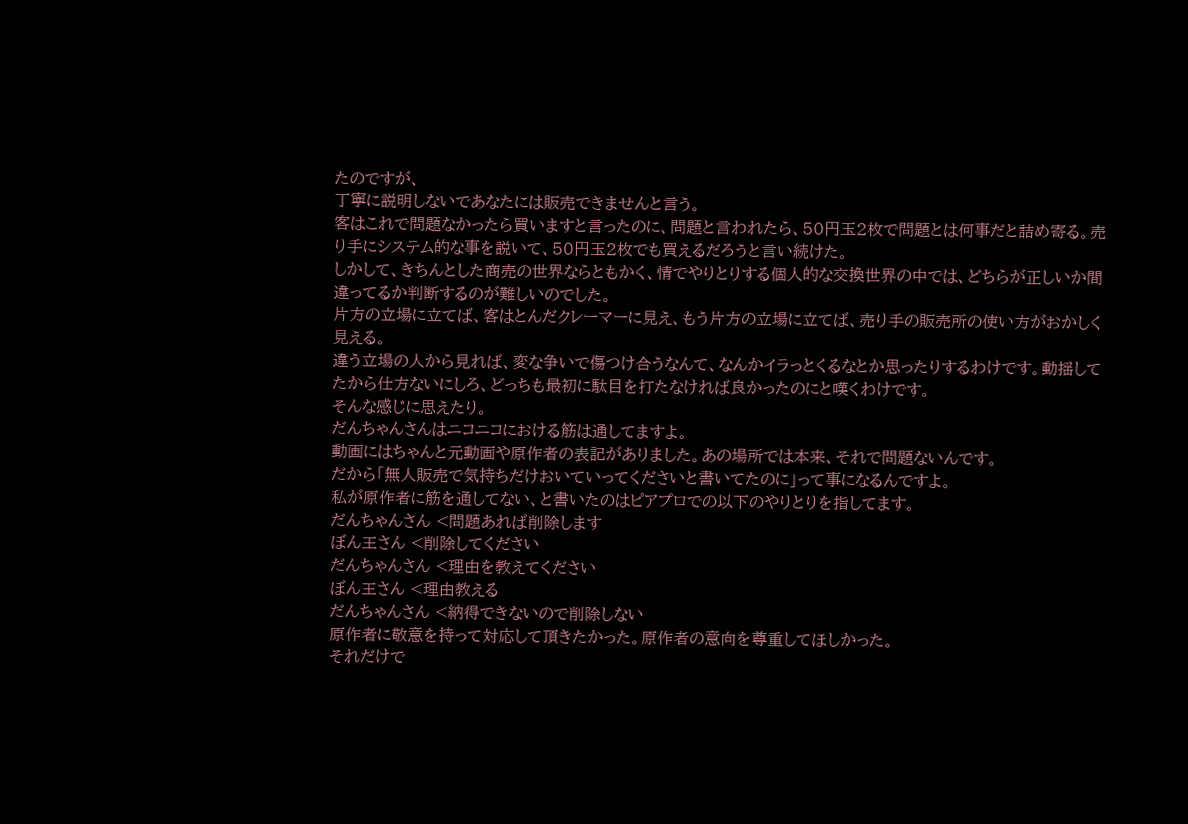たのですが、
丁寧に説明しないであなたには販売できませんと言う。
客はこれで問題なかったら買いますと言ったのに、問題と言われたら、50円玉2枚で問題とは何事だと詰め寄る。売り手にシステム的な事を説いて、50円玉2枚でも買えるだろうと言い続けた。
しかして、きちんとした商売の世界ならともかく、情でやりとりする個人的な交換世界の中では、どちらが正しいか間違ってるか判断するのが難しいのでした。
片方の立場に立てば、客はとんだクレーマーに見え、もう片方の立場に立てば、売り手の販売所の使い方がおかしく見える。
違う立場の人から見れば、変な争いで傷つけ合うなんて、なんかイラっとくるなとか思ったりするわけです。動揺してたから仕方ないにしろ、どっちも最初に駄目を打たなければ良かったのにと嘆くわけです。
そんな感じに思えたり。
だんちゃんさんはニコニコにおける筋は通してますよ。
動画にはちゃんと元動画や原作者の表記がありました。あの場所では本来、それで問題ないんです。
だから「無人販売で気持ちだけおいていってくださいと書いてたのに」って事になるんですよ。
私が原作者に筋を通してない、と書いたのはピアプロでの以下のやりとりを指してます。
だんちゃんさん <問題あれば削除します
ぼん王さん <削除してください
だんちゃんさん <理由を教えてください
ぼん王さん <理由教える
だんちゃんさん <納得できないので削除しない
原作者に敬意を持って対応して頂きたかった。原作者の意向を尊重してほしかった。
それだけで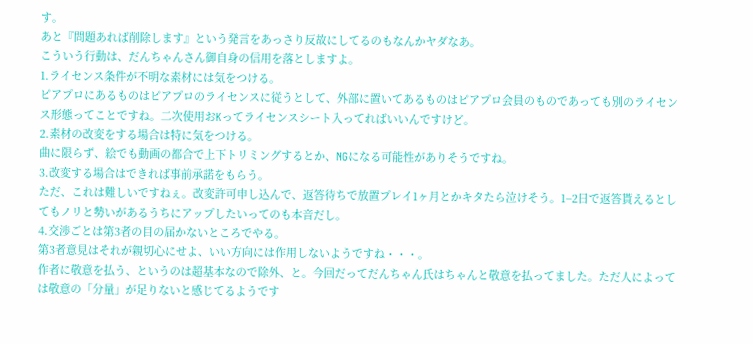す。
あと『問題あれば削除します』という発言をあっさり反故にしてるのもなんかヤダなあ。
こういう行動は、だんちゃんさん御自身の信用を落としますよ。
1.ライセンス条件が不明な素材には気をつける。
ピアプロにあるものはピアプロのライセンスに従うとして、外部に置いてあるものはピアプロ会員のものであっても別のライセンス形態ってことですね。二次使用おKってライセンスシート入ってればいいんですけど。
2.素材の改変をする場合は特に気をつける。
曲に限らず、絵でも動画の都合で上下トリミングするとか、NGになる可能性がありそうですね。
3.改変する場合はできれば事前承諾をもらう。
ただ、これは難しいですねぇ。改変許可申し込んで、返答待ちで放置プレイ1ヶ月とかキタたら泣けそう。1−2日で返答貰えるとしてもノリと勢いがあるうちにアップしたいってのも本音だし。
4.交渉ごとは第3者の目の届かないところでやる。
第3者意見はそれが親切心にせよ、いい方向には作用しないようですね・・・。
作者に敬意を払う、というのは超基本なので除外、と。今回だってだんちゃん氏はちゃんと敬意を払ってました。ただ人によっては敬意の「分量」が足りないと感じてるようです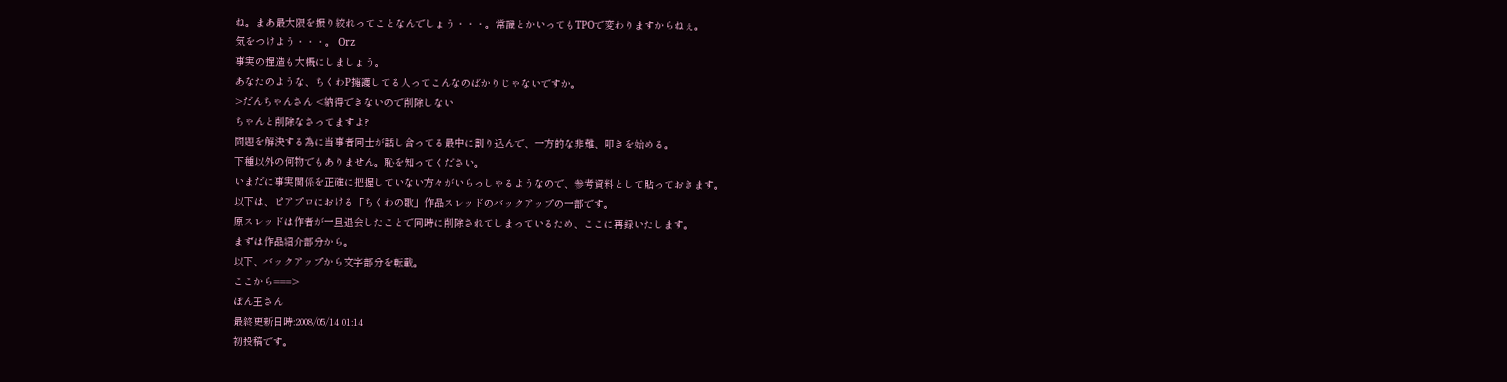ね。まあ最大限を振り絞れってことなんでしょう・・・。常識とかいってもTPOで変わりますからねぇ。
気をつけよう・・・。 Orz
事実の捏造も大概にしましょう。
あなたのような、ちくわP擁護してる人ってこんなのばかりじゃないですか。
>だんちゃんさん <納得できないので削除しない
ちゃんと削除なさってますよ?
問題を解決する為に当事者同士が話し合ってる最中に割り込んで、一方的な非難、叩きを始める。
下種以外の何物でもありません。恥を知ってください。
いまだに事実関係を正確に把握していない方々がいらっしゃるようなので、参考資料として貼っておきます。
以下は、ピアプロにおける「ちくわの歌」作品スレッドのバックアップの一部です。
原スレッドは作者が一旦退会したことで同時に削除されてしまっているため、ここに再録いたします。
まずは作品紹介部分から。
以下、バックアップから文字部分を転載。
ここから===>
ぼん王さん
最終更新日時:2008/05/14 01:14
初投稿です。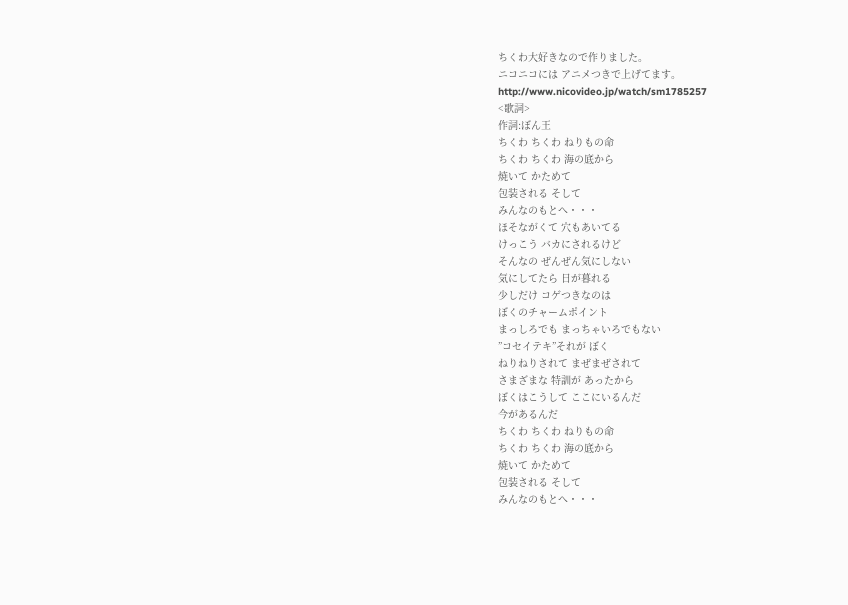ちくわ大好きなので作りました。
ニコニコには アニメつきで上げてます。
http://www.nicovideo.jp/watch/sm1785257
<歌詞>
作詞:ぼん王
ちくわ ちくわ ねりもの命
ちくわ ちくわ 海の底から
焼いて かためて
包装される そして
みんなのもとへ・・・
ほそながくて 穴もあいてる
けっこう バカにされるけど
そんなの ぜんぜん気にしない
気にしてたら 日が暮れる
少しだけ コゲつきなのは
ぼくのチャームポイント
まっしろでも まっちゃいろでもない
”コセイテキ”それが ぼく
ねりねりされて まぜまぜされて
さまざまな 特訓が あったから
ぼくはこうして ここにいるんだ
今があるんだ
ちくわ ちくわ ねりもの命
ちくわ ちくわ 海の底から
焼いて かためて
包装される そして
みんなのもとへ・・・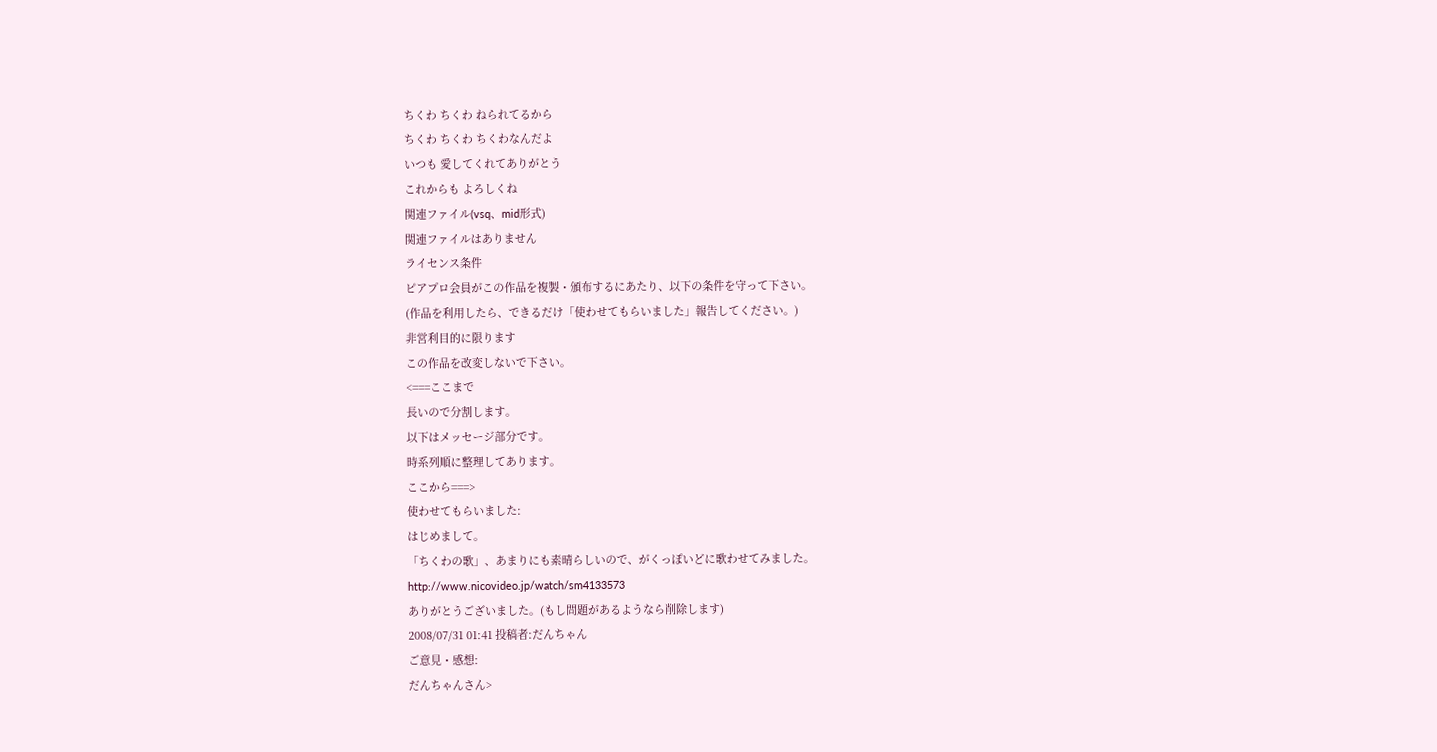ちくわ ちくわ ねられてるから
ちくわ ちくわ ちくわなんだよ
いつも 愛してくれてありがとう
これからも よろしくね
関連ファイル(vsq、mid形式)
関連ファイルはありません
ライセンス条件
ピアプロ会員がこの作品を複製・頒布するにあたり、以下の条件を守って下さい。
(作品を利用したら、できるだけ「使わせてもらいました」報告してください。)
非営利目的に限ります
この作品を改変しないで下さい。
<===ここまで
長いので分割します。
以下はメッセージ部分です。
時系列順に整理してあります。
ここから===>
使わせてもらいました:
はじめまして。
「ちくわの歌」、あまりにも素晴らしいので、がくっぽいどに歌わせてみました。
http://www.nicovideo.jp/watch/sm4133573
ありがとうございました。(もし問題があるようなら削除します)
2008/07/31 01:41 投稿者:だんちゃん
ご意見・感想:
だんちゃんさん>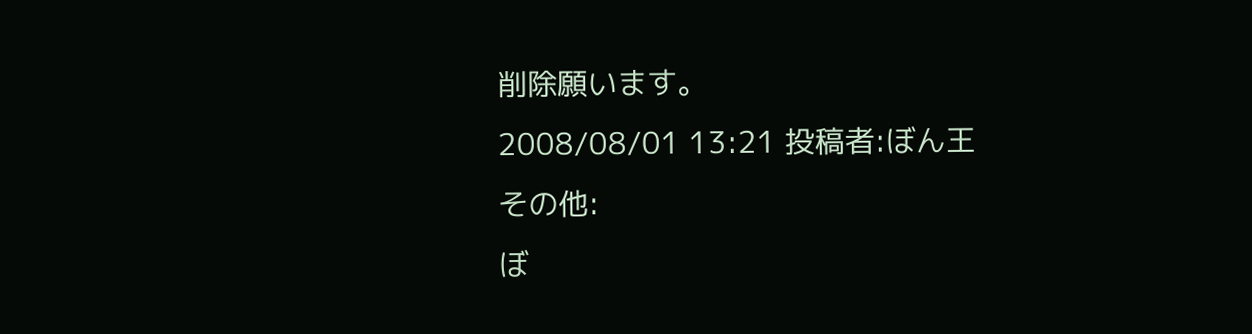削除願います。
2008/08/01 13:21 投稿者:ぼん王
その他:
ぼ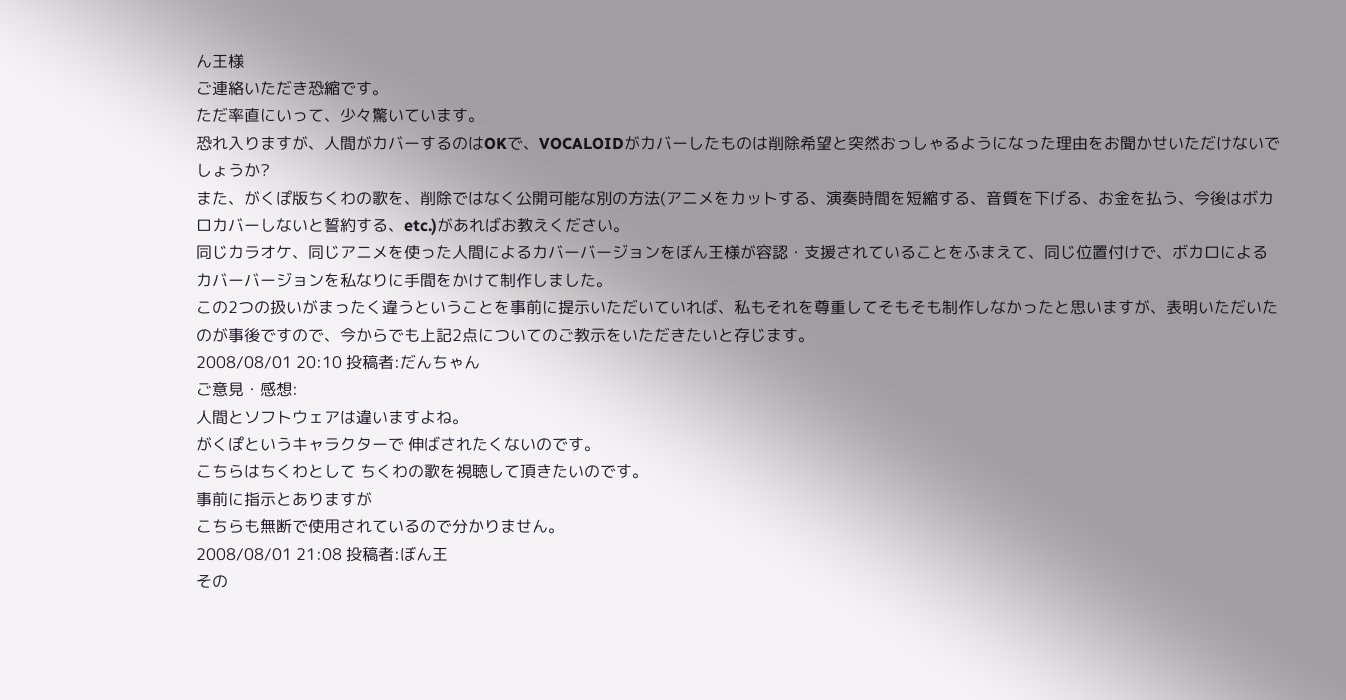ん王様
ご連絡いただき恐縮です。
ただ率直にいって、少々驚いています。
恐れ入りますが、人間がカバーするのはOKで、VOCALOIDがカバーしたものは削除希望と突然おっしゃるようになった理由をお聞かせいただけないでしょうか?
また、がくぽ版ちくわの歌を、削除ではなく公開可能な別の方法(アニメをカットする、演奏時間を短縮する、音質を下げる、お金を払う、今後はボカロカバーしないと誓約する、etc.)があればお教えください。
同じカラオケ、同じアニメを使った人間によるカバーバージョンをぼん王様が容認・支援されていることをふまえて、同じ位置付けで、ボカロによるカバーバージョンを私なりに手間をかけて制作しました。
この2つの扱いがまったく違うということを事前に提示いただいていれば、私もそれを尊重してそもそも制作しなかったと思いますが、表明いただいたのが事後ですので、今からでも上記2点についてのご教示をいただきたいと存じます。
2008/08/01 20:10 投稿者:だんちゃん
ご意見・感想:
人間とソフトウェアは違いますよね。
がくぽというキャラクターで 伸ばされたくないのです。
こちらはちくわとして ちくわの歌を視聴して頂きたいのです。
事前に指示とありますが
こちらも無断で使用されているので分かりません。
2008/08/01 21:08 投稿者:ぼん王
その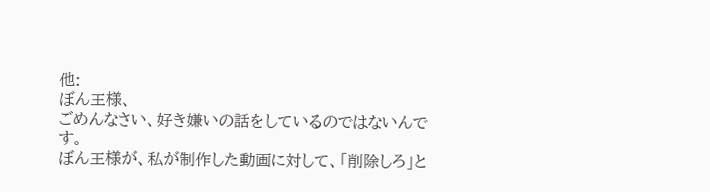他:
ぼん王様、
ごめんなさい、好き嫌いの話をしているのではないんです。
ぼん王様が、私が制作した動画に対して、「削除しろ」と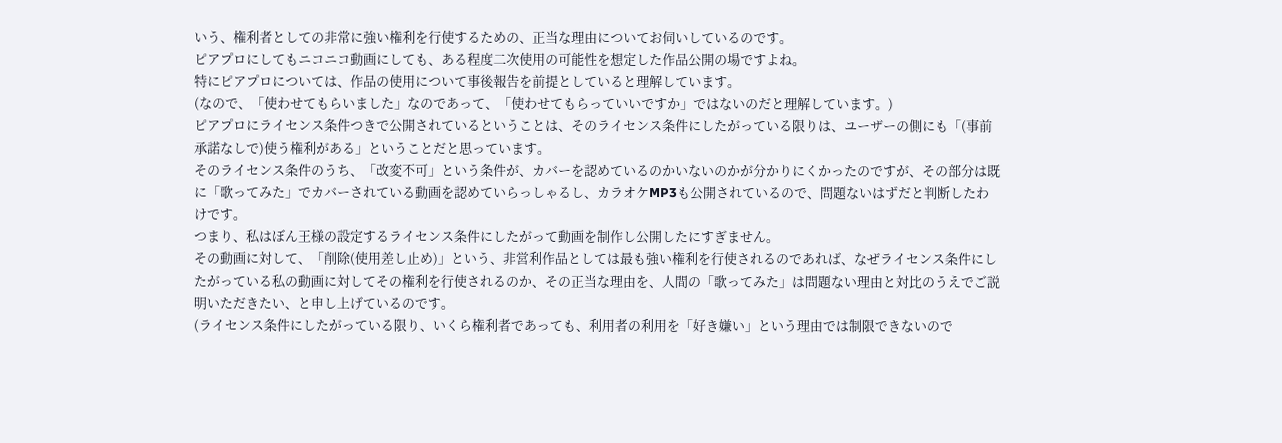いう、権利者としての非常に強い権利を行使するための、正当な理由についてお伺いしているのです。
ピアプロにしてもニコニコ動画にしても、ある程度二次使用の可能性を想定した作品公開の場ですよね。
特にピアプロについては、作品の使用について事後報告を前提としていると理解しています。
(なので、「使わせてもらいました」なのであって、「使わせてもらっていいですか」ではないのだと理解しています。)
ピアプロにライセンス条件つきで公開されているということは、そのライセンス条件にしたがっている限りは、ユーザーの側にも「(事前承諾なしで)使う権利がある」ということだと思っています。
そのライセンス条件のうち、「改変不可」という条件が、カバーを認めているのかいないのかが分かりにくかったのですが、その部分は既に「歌ってみた」でカバーされている動画を認めていらっしゃるし、カラオケMP3も公開されているので、問題ないはずだと判断したわけです。
つまり、私はぼん王様の設定するライセンス条件にしたがって動画を制作し公開したにすぎません。
その動画に対して、「削除(使用差し止め)」という、非営利作品としては最も強い権利を行使されるのであれば、なぜライセンス条件にしたがっている私の動画に対してその権利を行使されるのか、その正当な理由を、人間の「歌ってみた」は問題ない理由と対比のうえでご説明いただきたい、と申し上げているのです。
(ライセンス条件にしたがっている限り、いくら権利者であっても、利用者の利用を「好き嫌い」という理由では制限できないので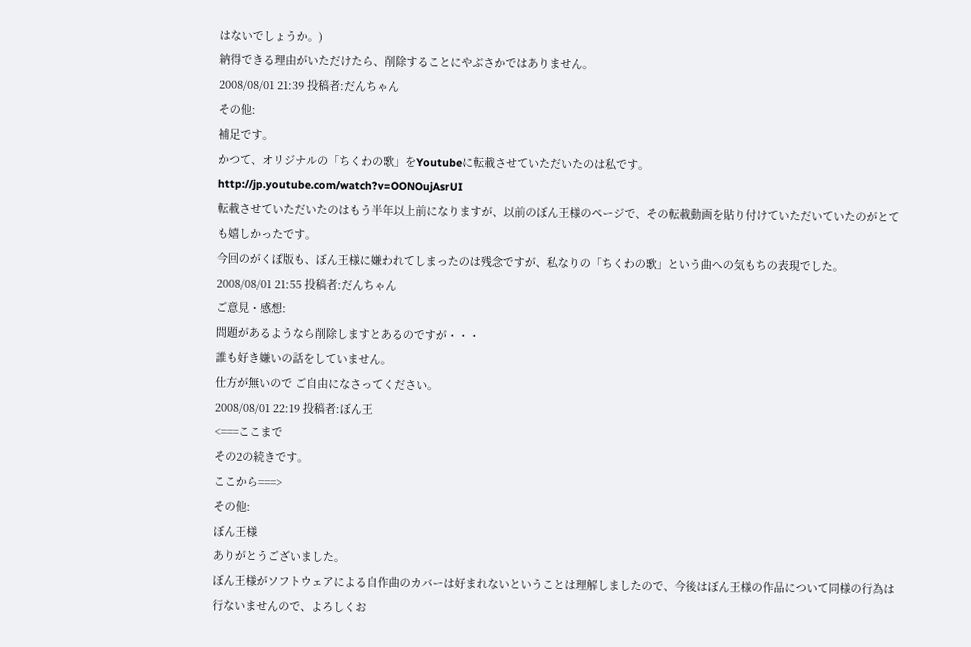はないでしょうか。)
納得できる理由がいただけたら、削除することにやぶさかではありません。
2008/08/01 21:39 投稿者:だんちゃん
その他:
補足です。
かつて、オリジナルの「ちくわの歌」をYoutubeに転載させていただいたのは私です。
http://jp.youtube.com/watch?v=OONOujAsrUI
転載させていただいたのはもう半年以上前になりますが、以前のぼん王様のページで、その転載動画を貼り付けていただいていたのがとても嬉しかったです。
今回のがくぽ版も、ぼん王様に嫌われてしまったのは残念ですが、私なりの「ちくわの歌」という曲への気もちの表現でした。
2008/08/01 21:55 投稿者:だんちゃん
ご意見・感想:
問題があるようなら削除しますとあるのですが・・・
誰も好き嫌いの話をしていません。
仕方が無いので ご自由になさってください。
2008/08/01 22:19 投稿者:ぼん王
<===ここまで
その2の続きです。
ここから===>
その他:
ぼん王様
ありがとうございました。
ぼん王様がソフトウェアによる自作曲のカバーは好まれないということは理解しましたので、今後はぼん王様の作品について同様の行為は行ないませんので、よろしくお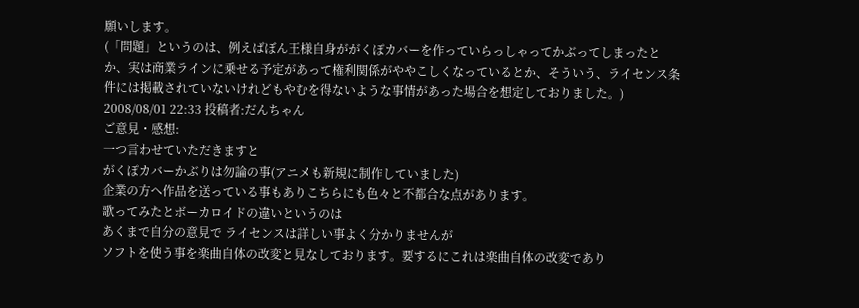願いします。
(「問題」というのは、例えばぼん王様自身ががくぽカバーを作っていらっしゃってかぶってしまったとか、実は商業ラインに乗せる予定があって権利関係がややこしくなっているとか、そういう、ライセンス条件には掲載されていないけれどもやむを得ないような事情があった場合を想定しておりました。)
2008/08/01 22:33 投稿者:だんちゃん
ご意見・感想:
一つ言わせていただきますと
がくぽカバーかぶりは勿論の事(アニメも新規に制作していました)
企業の方へ作品を送っている事もありこちらにも色々と不都合な点があります。
歌ってみたとボーカロイドの違いというのは
あくまで自分の意見で ライセンスは詳しい事よく分かりませんが
ソフトを使う事を楽曲自体の改変と見なしております。要するにこれは楽曲自体の改変であり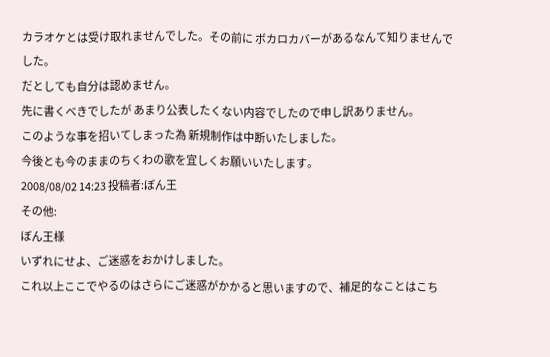カラオケとは受け取れませんでした。その前に ボカロカバーがあるなんて知りませんでした。
だとしても自分は認めません。
先に書くべきでしたが あまり公表したくない内容でしたので申し訳ありません。
このような事を招いてしまった為 新規制作は中断いたしました。
今後とも今のままのちくわの歌を宜しくお願いいたします。
2008/08/02 14:23 投稿者:ぼん王
その他:
ぼん王様
いずれにせよ、ご迷惑をおかけしました。
これ以上ここでやるのはさらにご迷惑がかかると思いますので、補足的なことはこち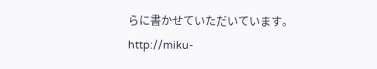らに書かせていただいています。
http://miku-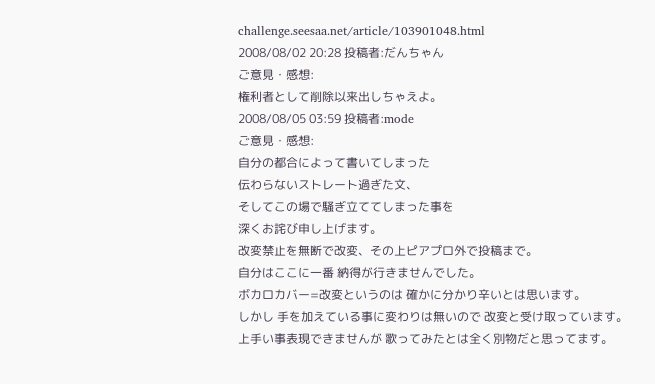challenge.seesaa.net/article/103901048.html
2008/08/02 20:28 投稿者:だんちゃん
ご意見・感想:
権利者として削除以来出しちゃえよ。
2008/08/05 03:59 投稿者:mode
ご意見・感想:
自分の都合によって書いてしまった
伝わらないストレート過ぎた文、
そしてこの場で騒ぎ立ててしまった事を
深くお詫び申し上げます。
改変禁止を無断で改変、その上ピアプロ外で投稿まで。
自分はここに一番 納得が行きませんでした。
ボカロカバー=改変というのは 確かに分かり辛いとは思います。
しかし 手を加えている事に変わりは無いので 改変と受け取っています。
上手い事表現できませんが 歌ってみたとは全く別物だと思ってます。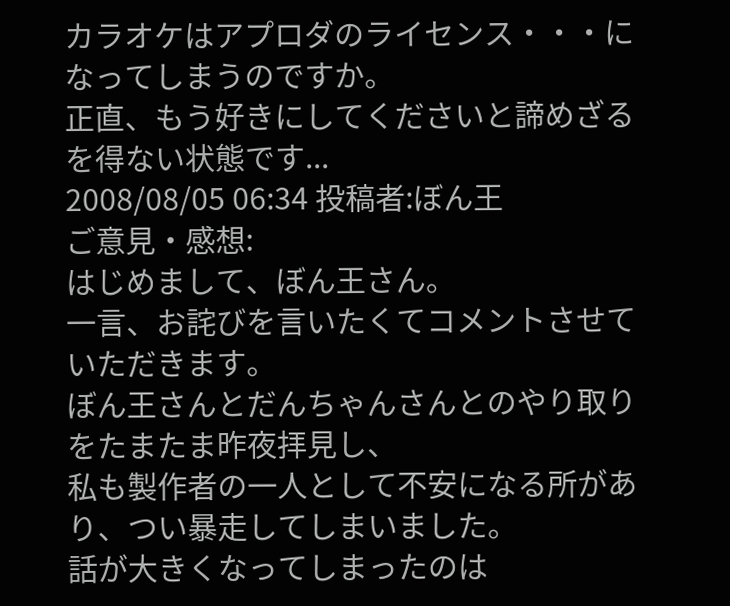カラオケはアプロダのライセンス・・・になってしまうのですか。
正直、もう好きにしてくださいと諦めざるを得ない状態です...
2008/08/05 06:34 投稿者:ぼん王
ご意見・感想:
はじめまして、ぼん王さん。
一言、お詫びを言いたくてコメントさせていただきます。
ぼん王さんとだんちゃんさんとのやり取りをたまたま昨夜拝見し、
私も製作者の一人として不安になる所があり、つい暴走してしまいました。
話が大きくなってしまったのは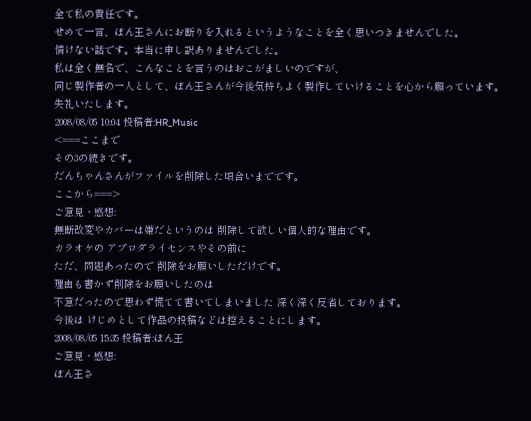全て私の責任です。
せめて一言、ぼん王さんにお断りを入れるというようなことを全く思いつきませんでした。
情けない話です。本当に申し訳ありませんでした。
私は全く無名で、こんなことを言うのはおこがましいのですが、
同じ製作者の一人として、ぼん王さんが今後気持ちよく製作していけることを心から願っています。
失礼いたします。
2008/08/05 10:04 投稿者:HR_Music
<===ここまで
その3の続きです。
だんちゃんさんがファイルを削除した頃合いまでです。
ここから===>
ご意見・感想:
無断改変やカバーは嫌だというのは 削除して欲しい個人的な理由です。
カラオケの アプロダライセンスやその前に
ただ、問題あったので 削除をお願いしただけです。
理由も書かず削除をお願いしたのは
不意だったので思わず慌てて書いてしまいました 深く深く反省しております。
今後は けじめとして作品の投稿などは控えることにします。
2008/08/05 15:35 投稿者:ぼん王
ご意見・感想:
ぼん王さ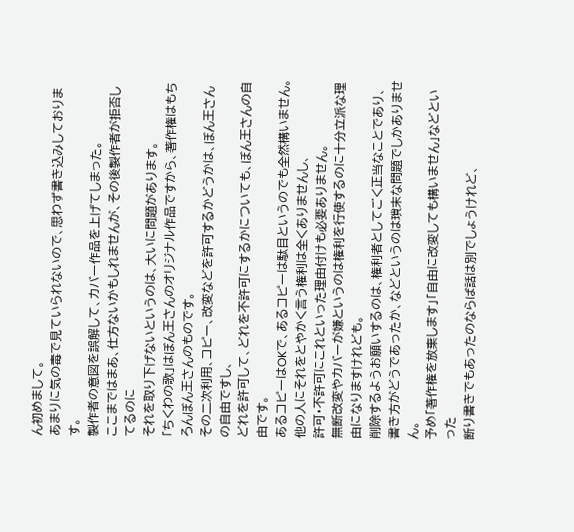ん初めまして。
あまりに気の毒で見ていられないので、思わず書き込みしております。
製作者の意図を誤解して、カバー作品を上げてしまった。
ここまではまあ、仕方ないかもしれませんが、その後製作者が拒否してるのに
それを取り下げないというのは、大いに問題があります。
「ちくわの歌」はぼん王さんのオリジナル作品ですから、著作権はもちろんぼん王さんのものです。
その二次利用、コピー、改変などを許可するかどうかは、ぼん王さんの自由ですし、
どれを許可して、どれを不許可にするかについても、ぼん王さんの自由です。
あるコピーはOKで、あるコピーは駄目というのでも全然構いません。
他の人にそれをとやかく言う権利は全くありませんし、
許可・不許可にこれといった理由付けも必要ありません。
無断改変やカバーが嫌というのは権利を行使するのに十分立派な理由になりますけれども。
削除するようお願いするのは、権利者としてごく正当なことであり、
書き方がどうであったか、などというのは瑣末な問題でしかありません。
予め「著作権を放棄します」「自由に改変しても構いません」などといった
断り書きでもあったのならば話は別でしょうけれど、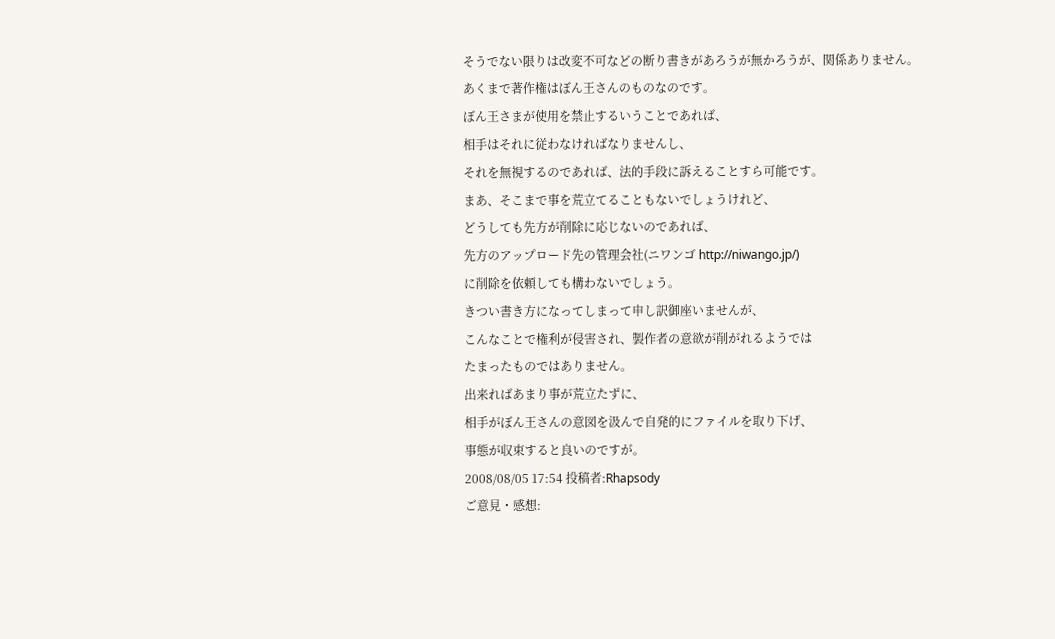そうでない限りは改変不可などの断り書きがあろうが無かろうが、関係ありません。
あくまで著作権はぼん王さんのものなのです。
ぼん王さまが使用を禁止するいうことであれば、
相手はそれに従わなければなりませんし、
それを無視するのであれば、法的手段に訴えることすら可能です。
まあ、そこまで事を荒立てることもないでしょうけれど、
どうしても先方が削除に応じないのであれば、
先方のアップロード先の管理会社(ニワンゴ http://niwango.jp/)
に削除を依頼しても構わないでしょう。
きつい書き方になってしまって申し訳御座いませんが、
こんなことで権利が侵害され、製作者の意欲が削がれるようでは
たまったものではありません。
出来ればあまり事が荒立たずに、
相手がぼん王さんの意図を汲んで自発的にファイルを取り下げ、
事態が収束すると良いのですが。
2008/08/05 17:54 投稿者:Rhapsody
ご意見・感想: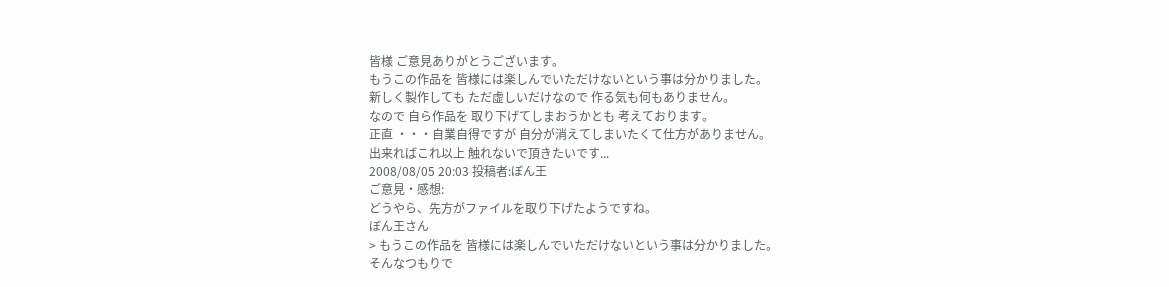皆様 ご意見ありがとうございます。
もうこの作品を 皆様には楽しんでいただけないという事は分かりました。
新しく製作しても ただ虚しいだけなので 作る気も何もありません。
なので 自ら作品を 取り下げてしまおうかとも 考えております。
正直 ・・・自業自得ですが 自分が消えてしまいたくて仕方がありません。
出来ればこれ以上 触れないで頂きたいです...
2008/08/05 20:03 投稿者:ぼん王
ご意見・感想:
どうやら、先方がファイルを取り下げたようですね。
ぼん王さん
> もうこの作品を 皆様には楽しんでいただけないという事は分かりました。
そんなつもりで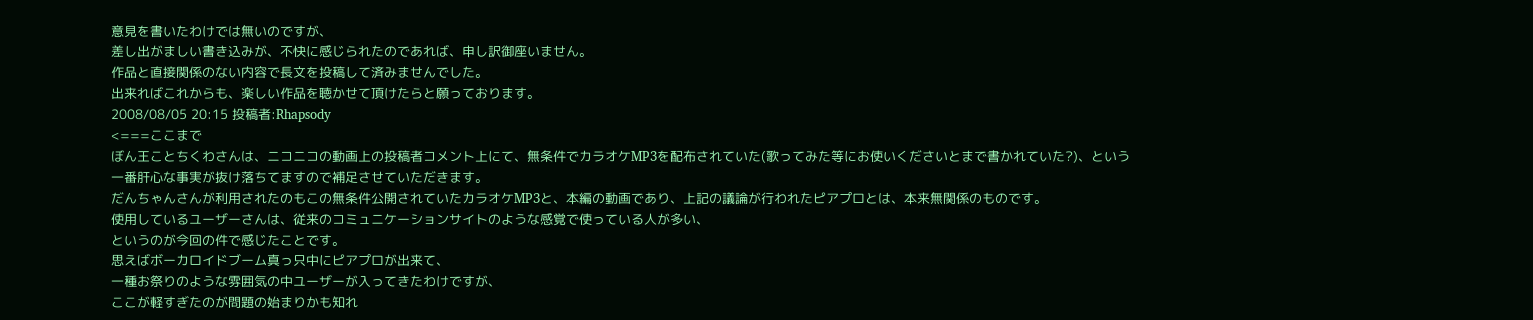意見を書いたわけでは無いのですが、
差し出がましい書き込みが、不快に感じられたのであれば、申し訳御座いません。
作品と直接関係のない内容で長文を投稿して済みませんでした。
出来ればこれからも、楽しい作品を聴かせて頂けたらと願っております。
2008/08/05 20:15 投稿者:Rhapsody
<===ここまで
ぼん王ことちくわさんは、ニコニコの動画上の投稿者コメント上にて、無条件でカラオケMP3を配布されていた(歌ってみた等にお使いくださいとまで書かれていた?)、という一番肝心な事実が抜け落ちてますので補足させていただきます。
だんちゃんさんが利用されたのもこの無条件公開されていたカラオケMP3と、本編の動画であり、上記の議論が行われたピアプロとは、本来無関係のものです。
使用しているユーザーさんは、従来のコミュニケーションサイトのような感覚で使っている人が多い、
というのが今回の件で感じたことです。
思えばボーカロイドブーム真っ只中にピアプロが出来て、
一種お祭りのような雰囲気の中ユーザーが入ってきたわけですが、
ここが軽すぎたのが問題の始まりかも知れ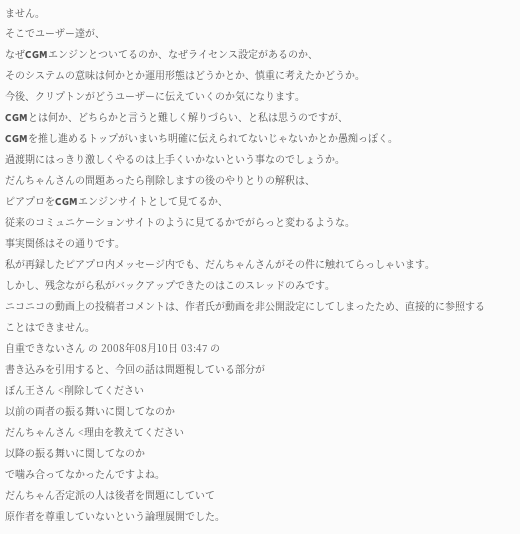ません。
そこでユーザー達が、
なぜCGMエンジンとついてるのか、なぜライセンス設定があるのか、
そのシステムの意味は何かとか運用形態はどうかとか、慎重に考えたかどうか。
今後、クリプトンがどうユーザーに伝えていくのか気になります。
CGMとは何か、どちらかと言うと難しく解りづらい、と私は思うのですが、
CGMを推し進めるトップがいまいち明確に伝えられてないじゃないかとか愚痴っぽく。
過渡期にはっきり激しくやるのは上手くいかないという事なのでしょうか。
だんちゃんさんの問題あったら削除しますの後のやりとりの解釈は、
ピアプロをCGMエンジンサイトとして見てるか、
従来のコミュニケーションサイトのように見てるかでがらっと変わるような。
事実関係はその通りです。
私が再録したピアプロ内メッセージ内でも、だんちゃんさんがその件に触れてらっしゃいます。
しかし、残念ながら私がバックアップできたのはこのスレッドのみです。
ニコニコの動画上の投稿者コメントは、作者氏が動画を非公開設定にしてしまったため、直接的に参照することはできません。
自重できないさん の 2008年08月10日 03:47 の
書き込みを引用すると、今回の話は問題視している部分が
ぼん王さん <削除してください
以前の両者の振る舞いに関してなのか
だんちゃんさん <理由を教えてください
以降の振る舞いに関してなのか
で噛み合ってなかったんですよね。
だんちゃん否定派の人は後者を問題にしていて
原作者を尊重していないという論理展開でした。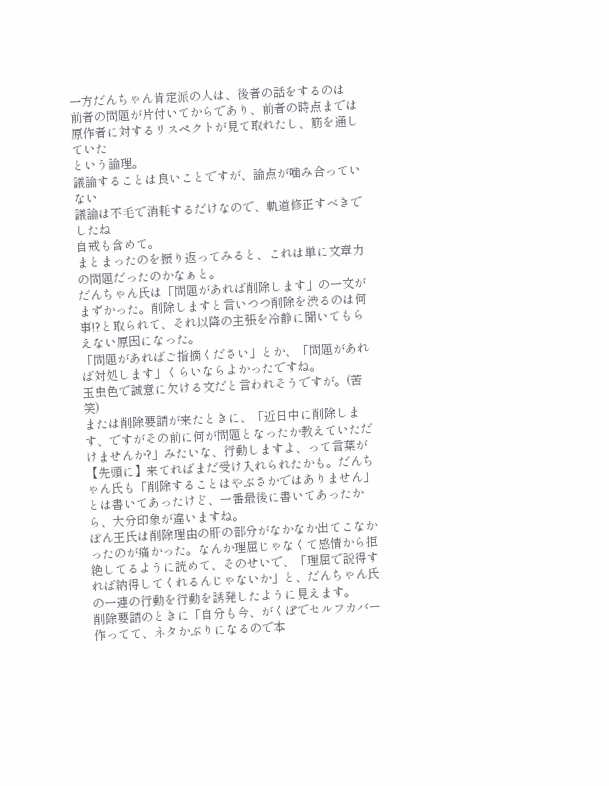一方だんちゃん肯定派の人は、後者の話をするのは
前者の問題が片付いてからであり、前者の時点までは
原作者に対するリスペクトが見て取れたし、筋を通していた
という論理。
議論することは良いことですが、論点が噛み合っていない
議論は不毛で消耗するだけなので、軌道修正すべきでしたね
自戒も含めて。
まとまったのを振り返ってみると、これは単に文章力の問題だったのかなぁと。
だんちゃん氏は「問題があれば削除します」の一文がまずかった。削除しますと言いつつ削除を渋るのは何事!?と取られて、それ以降の主張を冷静に聞いてもらえない原因になった。
「問題があればご指摘ください」とか、「問題があれば対処します」くらいならよかったですね。
玉虫色で誠意に欠ける文だと言われそうですが。(苦笑)
または削除要請が来たときに、「近日中に削除します、ですがその前に何が問題となったか教えていただけませんか?」みたいな、行動しますよ、って言葉が【先頭に】来てればまだ受け入れられたかも。だんちゃん氏も「削除することはやぶさかではありません」とは書いてあったけど、一番最後に書いてあったから、大分印象が違いますね。
ぼん王氏は削除理由の肝の部分がなかなか出てこなかったのが痛かった。なんか理屈じゃなくて感情から拒絶してるように読めて、そのせいで、「理屈で説得すれば納得してくれるんじゃないか」と、だんちゃん氏の一連の行動を行動を誘発したように見えます。
削除要請のときに「自分も今、がくぽでセルフカバー作ってて、ネタかぶりになるので本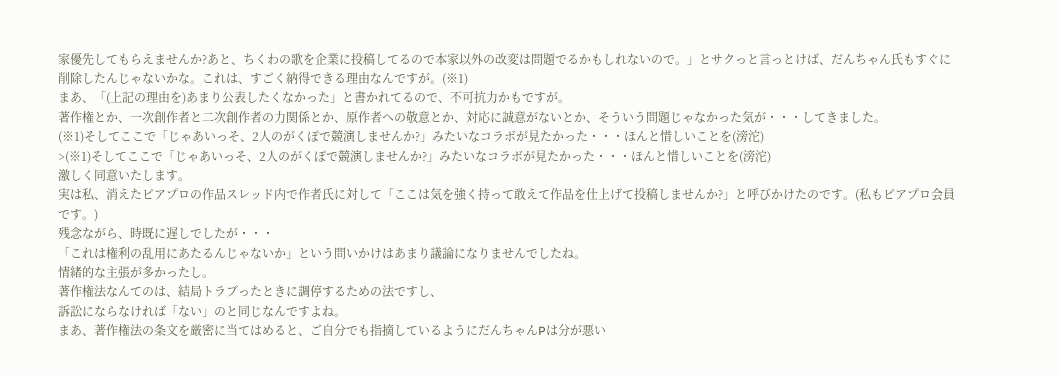家優先してもらえませんか?あと、ちくわの歌を企業に投稿してるので本家以外の改変は問題でるかもしれないので。」とサクっと言っとけば、だんちゃん氏もすぐに削除したんじゃないかな。これは、すごく納得できる理由なんですが。(※1)
まあ、「(上記の理由を)あまり公表したくなかった」と書かれてるので、不可抗力かもですが。
著作権とか、一次創作者と二次創作者の力関係とか、原作者への敬意とか、対応に誠意がないとか、そういう問題じゃなかった気が・・・してきました。
(※1)そしてここで「じゃあいっそ、2人のがくぽで競演しませんか?」みたいなコラボが見たかった・・・ほんと惜しいことを(滂沱)
>(※1)そしてここで「じゃあいっそ、2人のがくぽで競演しませんか?」みたいなコラボが見たかった・・・ほんと惜しいことを(滂沱)
激しく同意いたします。
実は私、消えたピアプロの作品スレッド内で作者氏に対して「ここは気を強く持って敢えて作品を仕上げて投稿しませんか?」と呼びかけたのです。(私もピアプロ会員です。)
残念ながら、時既に遅しでしたが・・・
「これは権利の乱用にあたるんじゃないか」という問いかけはあまり議論になりませんでしたね。
情緒的な主張が多かったし。
著作権法なんてのは、結局トラブったときに調停するための法ですし、
訴訟にならなければ「ない」のと同じなんですよね。
まあ、著作権法の条文を厳密に当てはめると、ご自分でも指摘しているようにだんちゃんPは分が悪い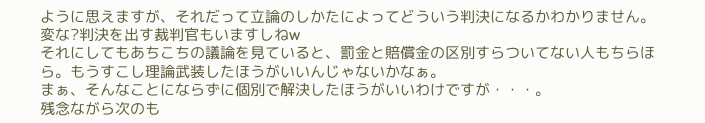ように思えますが、それだって立論のしかたによってどういう判決になるかわかりません。 変な?判決を出す裁判官もいますしねw
それにしてもあちこちの議論を見ていると、罰金と賠償金の区別すらついてない人もちらほら。もうすこし理論武装したほうがいいんじゃないかなぁ。
まぁ、そんなことにならずに個別で解決したほうがいいわけですが・・・。
残念ながら次のも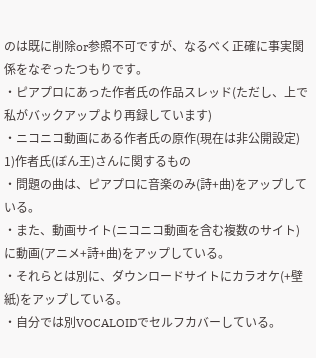のは既に削除or参照不可ですが、なるべく正確に事実関係をなぞったつもりです。
・ピアプロにあった作者氏の作品スレッド(ただし、上で私がバックアップより再録しています)
・ニコニコ動画にある作者氏の原作(現在は非公開設定)
1)作者氏(ぼん王)さんに関するもの
・問題の曲は、ピアプロに音楽のみ(詩+曲)をアップしている。
・また、動画サイト(ニコニコ動画を含む複数のサイト)に動画(アニメ+詩+曲)をアップしている。
・それらとは別に、ダウンロードサイトにカラオケ(+壁紙)をアップしている。
・自分では別VOCALOIDでセルフカバーしている。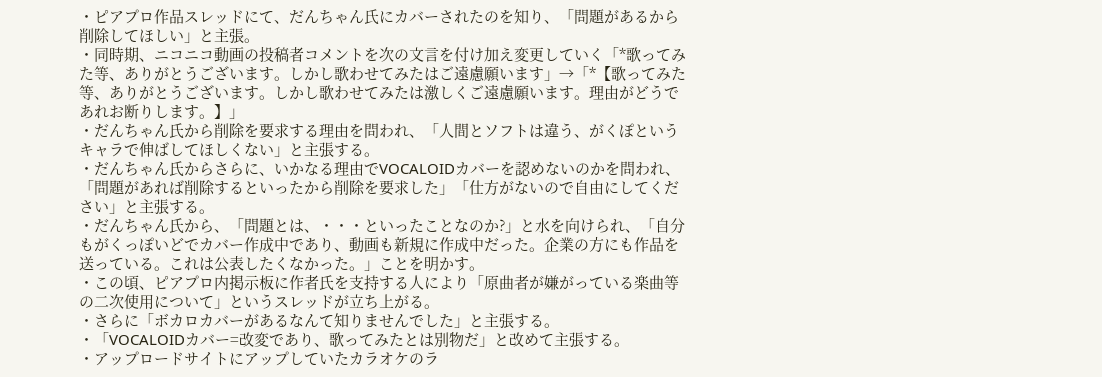・ピアプロ作品スレッドにて、だんちゃん氏にカバーされたのを知り、「問題があるから削除してほしい」と主張。
・同時期、ニコニコ動画の投稿者コメントを次の文言を付け加え変更していく「*歌ってみた等、ありがとうございます。しかし歌わせてみたはご遠慮願います」→「*【歌ってみた等、ありがとうございます。しかし歌わせてみたは激しくご遠慮願います。理由がどうであれお断りします。】」
・だんちゃん氏から削除を要求する理由を問われ、「人間とソフトは違う、がくぽというキャラで伸ばしてほしくない」と主張する。
・だんちゃん氏からさらに、いかなる理由でVOCALOIDカバーを認めないのかを問われ、「問題があれば削除するといったから削除を要求した」「仕方がないので自由にしてください」と主張する。
・だんちゃん氏から、「問題とは、・・・といったことなのか?」と水を向けられ、「自分もがくっぽいどでカバー作成中であり、動画も新規に作成中だった。企業の方にも作品を送っている。これは公表したくなかった。」ことを明かす。
・この頃、ピアプロ内掲示板に作者氏を支持する人により「原曲者が嫌がっている楽曲等の二次使用について」というスレッドが立ち上がる。
・さらに「ボカロカバーがあるなんて知りませんでした」と主張する。
・「VOCALOIDカバー=改変であり、歌ってみたとは別物だ」と改めて主張する。
・アップロードサイトにアップしていたカラオケのラ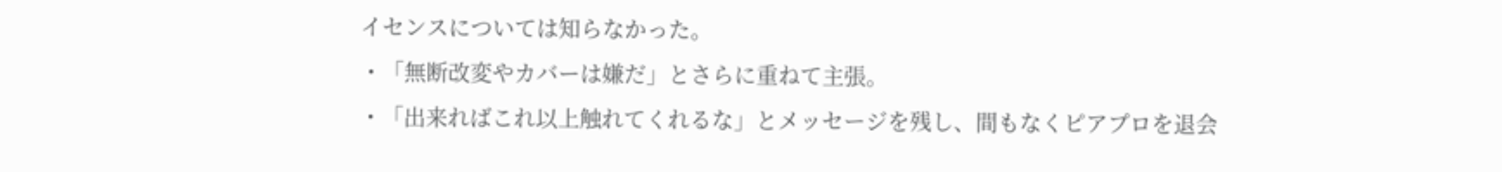イセンスについては知らなかった。
・「無断改変やカバーは嫌だ」とさらに重ねて主張。
・「出来ればこれ以上触れてくれるな」とメッセージを残し、間もなくピアプロを退会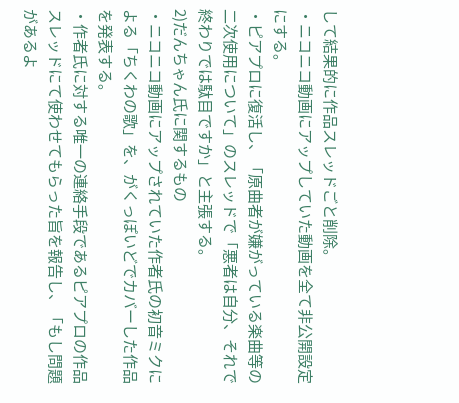して結果的に作品スレッドごと削除。
・ニコニコ動画にアップしていた動画を全て非公開設定にする。
・ピアプロに復活し、「原曲者が嫌がっている楽曲等の二次使用について」のスレッドで「悪者は自分、それで終わりでは駄目ですか」と主張する。
2)だんちゃん氏に関するもの
・ニコニコ動画にアップされていた作者氏の初音ミクによる「ちくわの歌」を、がくっぽいどでカバーした作品を発表する。
・作者氏に対する唯一の連絡手段であるピアプロの作品スレッドにて使わせてもらった旨を報告し、「もし問題があるよ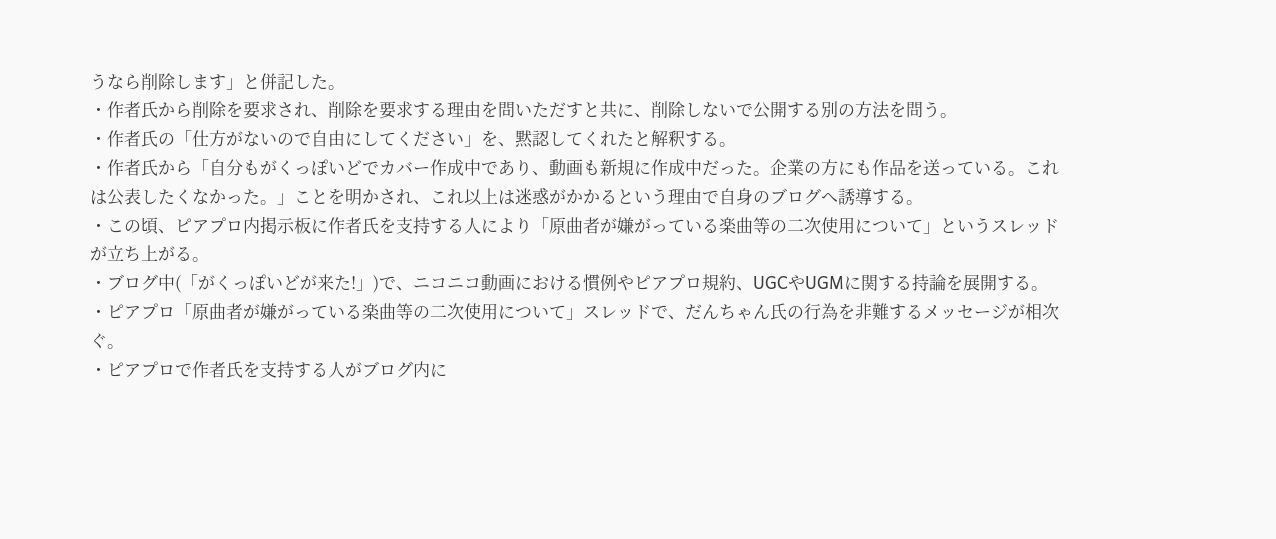うなら削除します」と併記した。
・作者氏から削除を要求され、削除を要求する理由を問いただすと共に、削除しないで公開する別の方法を問う。
・作者氏の「仕方がないので自由にしてください」を、黙認してくれたと解釈する。
・作者氏から「自分もがくっぽいどでカバー作成中であり、動画も新規に作成中だった。企業の方にも作品を送っている。これは公表したくなかった。」ことを明かされ、これ以上は迷惑がかかるという理由で自身のブログへ誘導する。
・この頃、ピアプロ内掲示板に作者氏を支持する人により「原曲者が嫌がっている楽曲等の二次使用について」というスレッドが立ち上がる。
・ブログ中(「がくっぽいどが来た!」)で、ニコニコ動画における慣例やピアプロ規約、UGCやUGMに関する持論を展開する。
・ピアプロ「原曲者が嫌がっている楽曲等の二次使用について」スレッドで、だんちゃん氏の行為を非難するメッセージが相次ぐ。
・ピアプロで作者氏を支持する人がブログ内に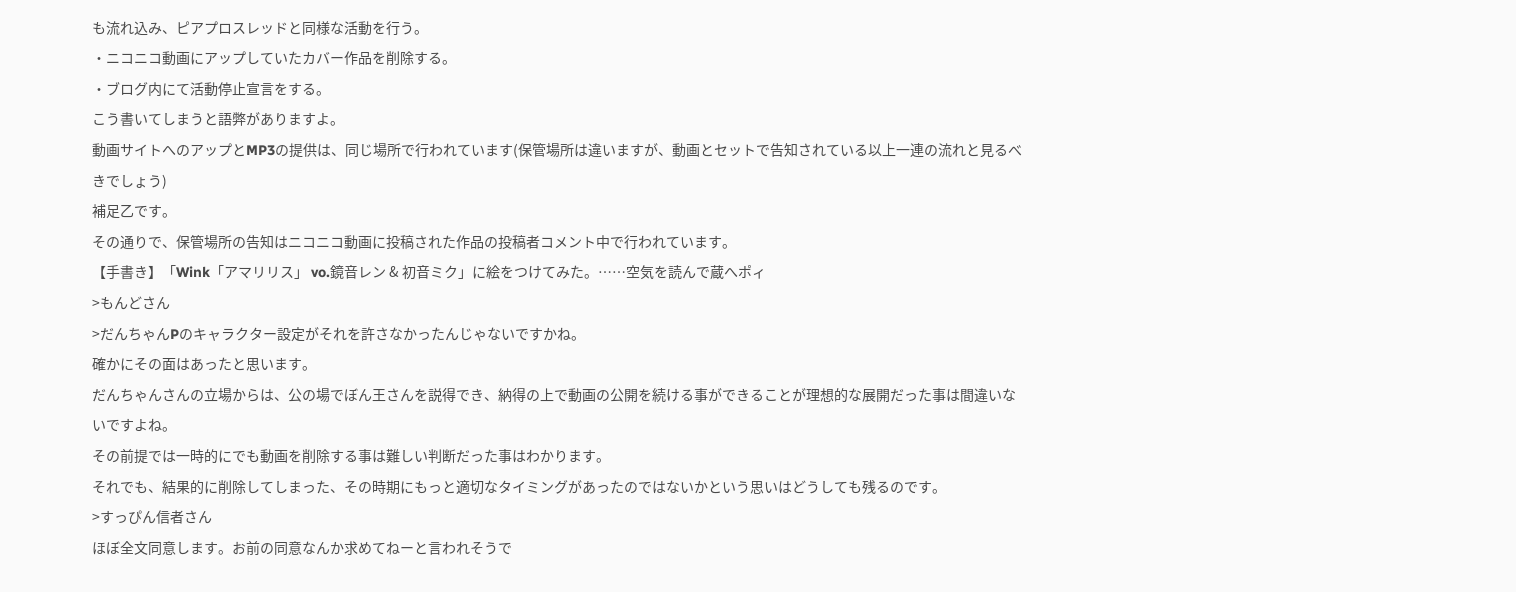も流れ込み、ピアプロスレッドと同様な活動を行う。
・ニコニコ動画にアップしていたカバー作品を削除する。
・ブログ内にて活動停止宣言をする。
こう書いてしまうと語弊がありますよ。
動画サイトへのアップとMP3の提供は、同じ場所で行われています(保管場所は違いますが、動画とセットで告知されている以上一連の流れと見るべきでしょう)
補足乙です。
その通りで、保管場所の告知はニコニコ動画に投稿された作品の投稿者コメント中で行われています。
【手書き】「Wink「アマリリス」 vo.鏡音レン & 初音ミク」に絵をつけてみた。……空気を読んで蔵へポィ
>もんどさん
>だんちゃんPのキャラクター設定がそれを許さなかったんじゃないですかね。
確かにその面はあったと思います。
だんちゃんさんの立場からは、公の場でぼん王さんを説得でき、納得の上で動画の公開を続ける事ができることが理想的な展開だった事は間違いないですよね。
その前提では一時的にでも動画を削除する事は難しい判断だった事はわかります。
それでも、結果的に削除してしまった、その時期にもっと適切なタイミングがあったのではないかという思いはどうしても残るのです。
>すっぴん信者さん
ほぼ全文同意します。お前の同意なんか求めてねーと言われそうで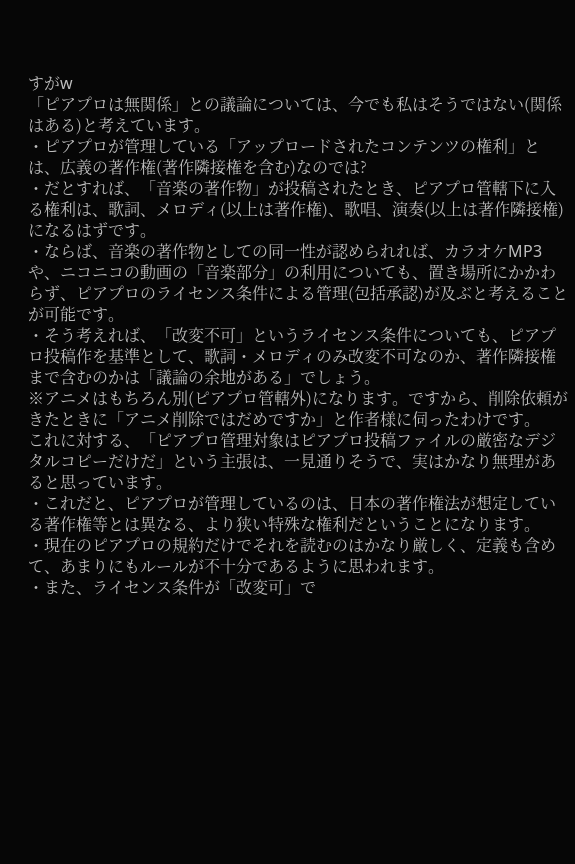すがw
「ピアプロは無関係」との議論については、今でも私はそうではない(関係はある)と考えています。
・ピアプロが管理している「アップロードされたコンテンツの権利」とは、広義の著作権(著作隣接権を含む)なのでは?
・だとすれば、「音楽の著作物」が投稿されたとき、ピアプロ管轄下に入る権利は、歌詞、メロディ(以上は著作権)、歌唱、演奏(以上は著作隣接権)になるはずです。
・ならば、音楽の著作物としての同一性が認められれば、カラオケMP3や、ニコニコの動画の「音楽部分」の利用についても、置き場所にかかわらず、ピアプロのライセンス条件による管理(包括承認)が及ぶと考えることが可能です。
・そう考えれば、「改変不可」というライセンス条件についても、ピアプロ投稿作を基準として、歌詞・メロディのみ改変不可なのか、著作隣接権まで含むのかは「議論の余地がある」でしょう。
※アニメはもちろん別(ピアプロ管轄外)になります。ですから、削除依頼がきたときに「アニメ削除ではだめですか」と作者様に伺ったわけです。
これに対する、「ピアプロ管理対象はピアプロ投稿ファイルの厳密なデジタルコピーだけだ」という主張は、一見通りそうで、実はかなり無理があると思っています。
・これだと、ピアプロが管理しているのは、日本の著作権法が想定している著作権等とは異なる、より狭い特殊な権利だということになります。
・現在のピアプロの規約だけでそれを読むのはかなり厳しく、定義も含めて、あまりにもルールが不十分であるように思われます。
・また、ライセンス条件が「改変可」で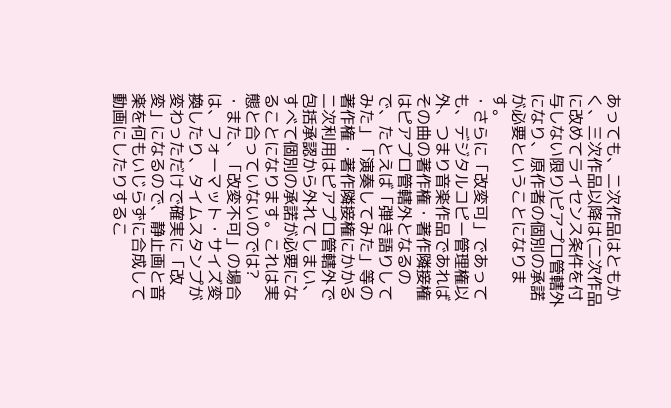あっても、二次作品はともかく、三次作品以降は(二次作品に改めてライセンス条件を付与しない限り)ピアプロ管轄外になり、原作者の個別の承諾が必要ということになります。
・さらに「改変可」であっても、デジタルコピー管理権以外、つまり音楽作品であればその曲の著作権・著作隣接権はピアプロ管轄外となるので、たとえば「弾き語りしてみた」「演奏してみた」等の著作権・著作隣接権にかかる二次利用はピアプロ管轄外で包括承認から外れてしまい、すべて個別の承諾が必要になることになります。これは実態と合っていないのでは?
・また、「改変不可」の場合は、フォーマット・サイズ変換したり、タイムスタンプが変わっただけで確実に「改変」になるので、静止画と音楽を何もいじらずに合成して動画にしたりするこ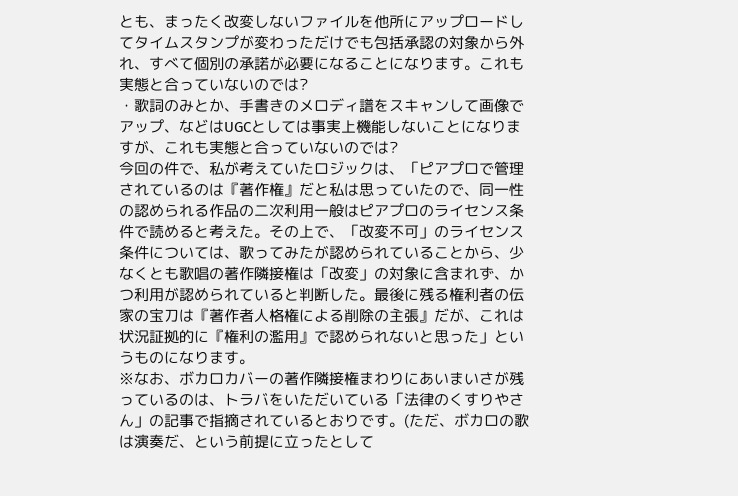とも、まったく改変しないファイルを他所にアップロードしてタイムスタンプが変わっただけでも包括承認の対象から外れ、すべて個別の承諾が必要になることになります。これも実態と合っていないのでは?
・歌詞のみとか、手書きのメロディ譜をスキャンして画像でアップ、などはUGCとしては事実上機能しないことになりますが、これも実態と合っていないのでは?
今回の件で、私が考えていたロジックは、「ピアプロで管理されているのは『著作権』だと私は思っていたので、同一性の認められる作品の二次利用一般はピアプロのライセンス条件で読めると考えた。その上で、「改変不可」のライセンス条件については、歌ってみたが認められていることから、少なくとも歌唱の著作隣接権は「改変」の対象に含まれず、かつ利用が認められていると判断した。最後に残る権利者の伝家の宝刀は『著作者人格権による削除の主張』だが、これは状況証拠的に『権利の濫用』で認められないと思った」というものになります。
※なお、ボカロカバーの著作隣接権まわりにあいまいさが残っているのは、トラバをいただいている「法律のくすりやさん」の記事で指摘されているとおりです。(ただ、ボカロの歌は演奏だ、という前提に立ったとして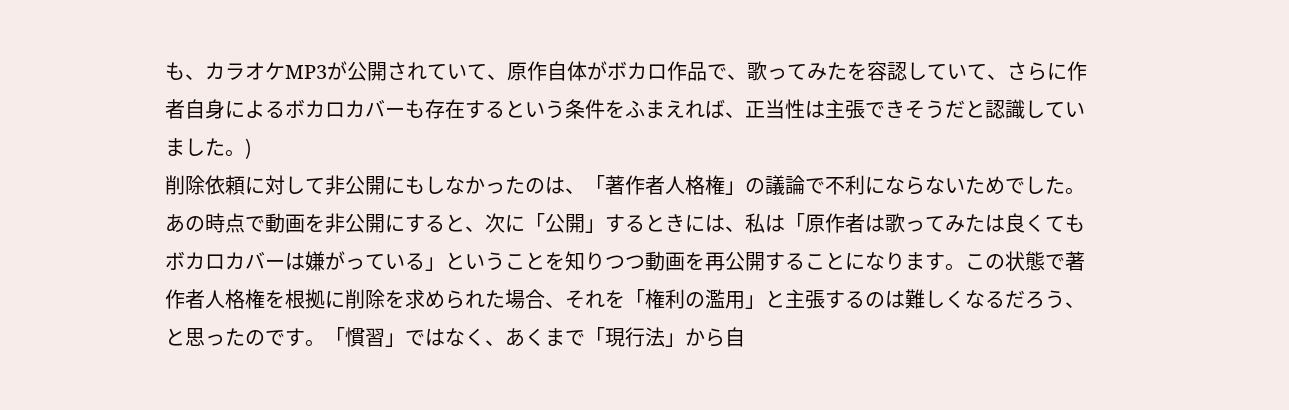も、カラオケMP3が公開されていて、原作自体がボカロ作品で、歌ってみたを容認していて、さらに作者自身によるボカロカバーも存在するという条件をふまえれば、正当性は主張できそうだと認識していました。)
削除依頼に対して非公開にもしなかったのは、「著作者人格権」の議論で不利にならないためでした。
あの時点で動画を非公開にすると、次に「公開」するときには、私は「原作者は歌ってみたは良くてもボカロカバーは嫌がっている」ということを知りつつ動画を再公開することになります。この状態で著作者人格権を根拠に削除を求められた場合、それを「権利の濫用」と主張するのは難しくなるだろう、と思ったのです。「慣習」ではなく、あくまで「現行法」から自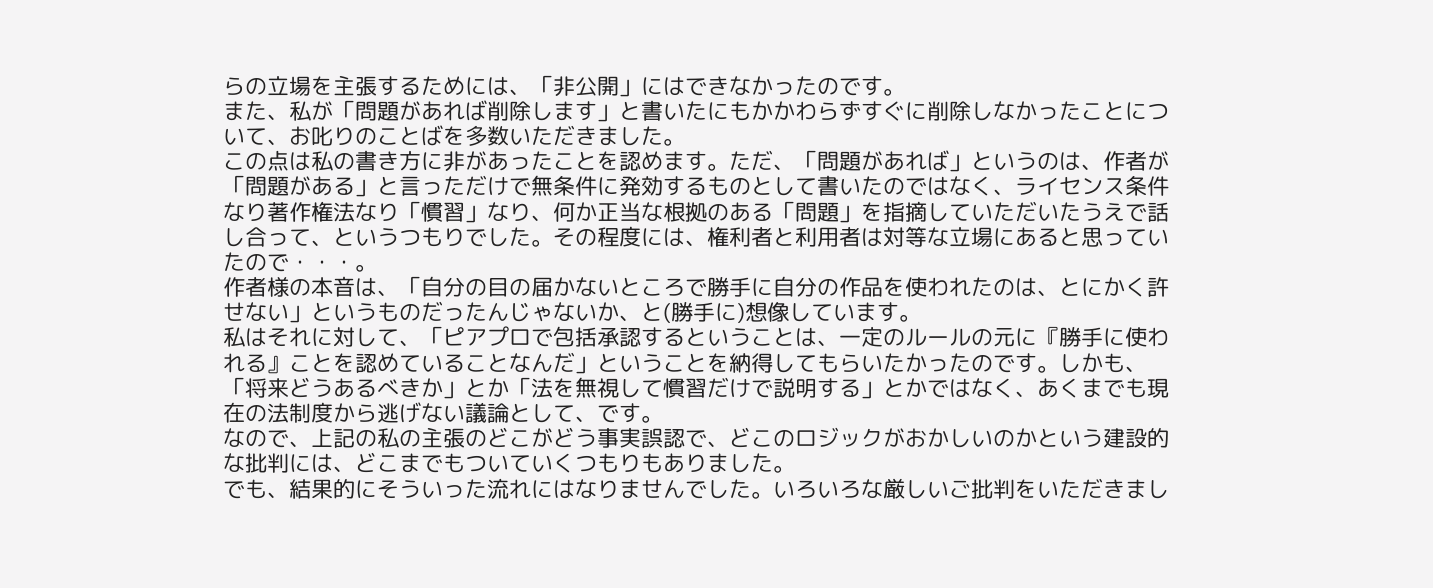らの立場を主張するためには、「非公開」にはできなかったのです。
また、私が「問題があれば削除します」と書いたにもかかわらずすぐに削除しなかったことについて、お叱りのことばを多数いただきました。
この点は私の書き方に非があったことを認めます。ただ、「問題があれば」というのは、作者が「問題がある」と言っただけで無条件に発効するものとして書いたのではなく、ライセンス条件なり著作権法なり「慣習」なり、何か正当な根拠のある「問題」を指摘していただいたうえで話し合って、というつもりでした。その程度には、権利者と利用者は対等な立場にあると思っていたので・・・。
作者様の本音は、「自分の目の届かないところで勝手に自分の作品を使われたのは、とにかく許せない」というものだったんじゃないか、と(勝手に)想像しています。
私はそれに対して、「ピアプロで包括承認するということは、一定のルールの元に『勝手に使われる』ことを認めていることなんだ」ということを納得してもらいたかったのです。しかも、「将来どうあるべきか」とか「法を無視して慣習だけで説明する」とかではなく、あくまでも現在の法制度から逃げない議論として、です。
なので、上記の私の主張のどこがどう事実誤認で、どこのロジックがおかしいのかという建設的な批判には、どこまでもついていくつもりもありました。
でも、結果的にそういった流れにはなりませんでした。いろいろな厳しいご批判をいただきまし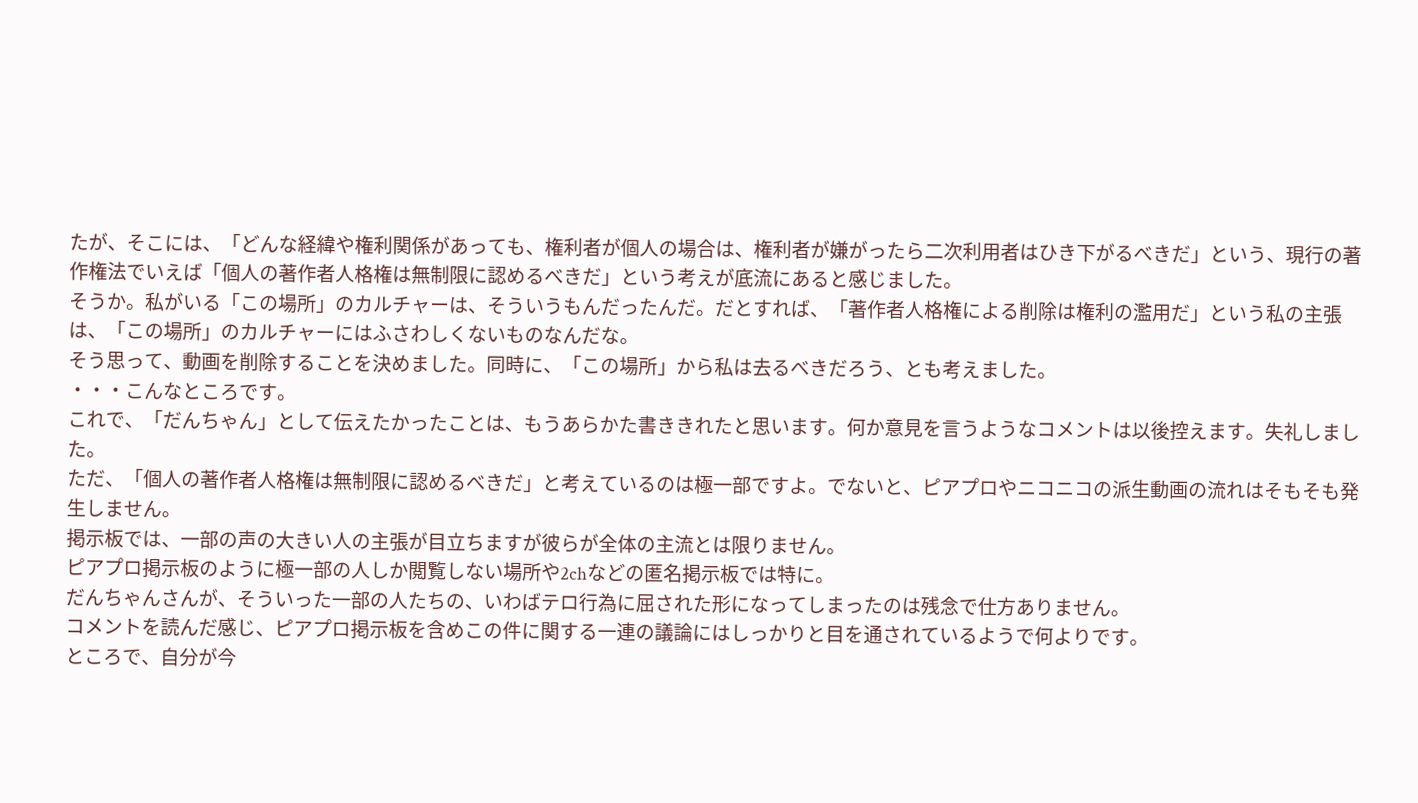たが、そこには、「どんな経緯や権利関係があっても、権利者が個人の場合は、権利者が嫌がったら二次利用者はひき下がるべきだ」という、現行の著作権法でいえば「個人の著作者人格権は無制限に認めるべきだ」という考えが底流にあると感じました。
そうか。私がいる「この場所」のカルチャーは、そういうもんだったんだ。だとすれば、「著作者人格権による削除は権利の濫用だ」という私の主張は、「この場所」のカルチャーにはふさわしくないものなんだな。
そう思って、動画を削除することを決めました。同時に、「この場所」から私は去るべきだろう、とも考えました。
・・・こんなところです。
これで、「だんちゃん」として伝えたかったことは、もうあらかた書ききれたと思います。何か意見を言うようなコメントは以後控えます。失礼しました。
ただ、「個人の著作者人格権は無制限に認めるべきだ」と考えているのは極一部ですよ。でないと、ピアプロやニコニコの派生動画の流れはそもそも発生しません。
掲示板では、一部の声の大きい人の主張が目立ちますが彼らが全体の主流とは限りません。
ピアプロ掲示板のように極一部の人しか閲覧しない場所や2chなどの匿名掲示板では特に。
だんちゃんさんが、そういった一部の人たちの、いわばテロ行為に屈された形になってしまったのは残念で仕方ありません。
コメントを読んだ感じ、ピアプロ掲示板を含めこの件に関する一連の議論にはしっかりと目を通されているようで何よりです。
ところで、自分が今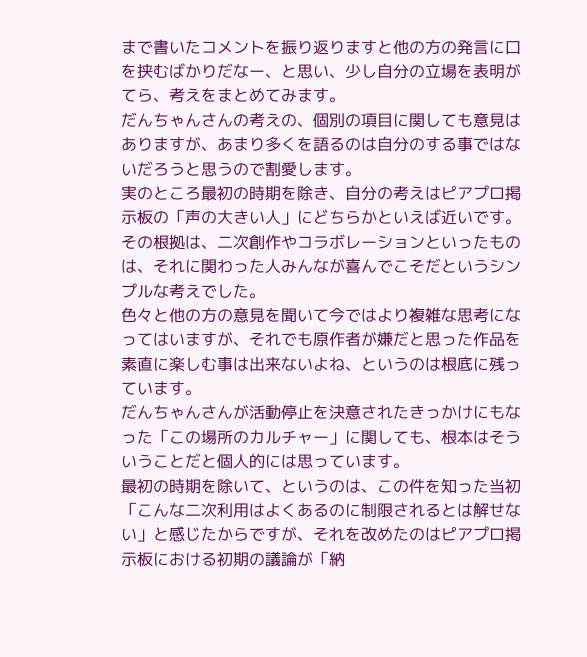まで書いたコメントを振り返りますと他の方の発言に口を挟むばかりだなー、と思い、少し自分の立場を表明がてら、考えをまとめてみます。
だんちゃんさんの考えの、個別の項目に関しても意見はありますが、あまり多くを語るのは自分のする事ではないだろうと思うので割愛します。
実のところ最初の時期を除き、自分の考えはピアプロ掲示板の「声の大きい人」にどちらかといえば近いです。
その根拠は、二次創作やコラボレーションといったものは、それに関わった人みんなが喜んでこそだというシンプルな考えでした。
色々と他の方の意見を聞いて今ではより複雑な思考になってはいますが、それでも原作者が嫌だと思った作品を素直に楽しむ事は出来ないよね、というのは根底に残っています。
だんちゃんさんが活動停止を決意されたきっかけにもなった「この場所のカルチャー」に関しても、根本はそういうことだと個人的には思っています。
最初の時期を除いて、というのは、この件を知った当初「こんな二次利用はよくあるのに制限されるとは解せない」と感じたからですが、それを改めたのはピアプロ掲示板における初期の議論が「納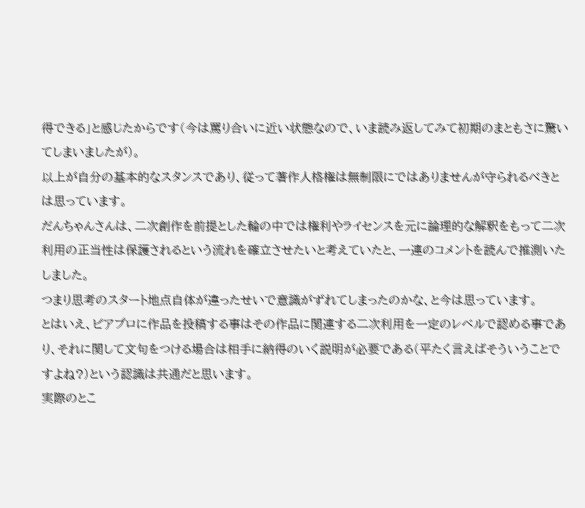得できる」と感じたからです(今は罵り合いに近い状態なので、いま読み返してみて初期のまともさに驚いてしまいましたが)。
以上が自分の基本的なスタンスであり、従って著作人格権は無制限にではありませんが守られるべきとは思っています。
だんちゃんさんは、二次創作を前提とした輪の中では権利やライセンスを元に論理的な解釈をもって二次利用の正当性は保護されるという流れを確立させたいと考えていたと、一連のコメントを読んで推測いたしました。
つまり思考のスタート地点自体が違ったせいで意識がずれてしまったのかな、と今は思っています。
とはいえ、ピアプロに作品を投稿する事はその作品に関連する二次利用を一定のレベルで認める事であり、それに関して文句をつける場合は相手に納得のいく説明が必要である(平たく言えばそういうことですよね?)という認識は共通だと思います。
実際のとこ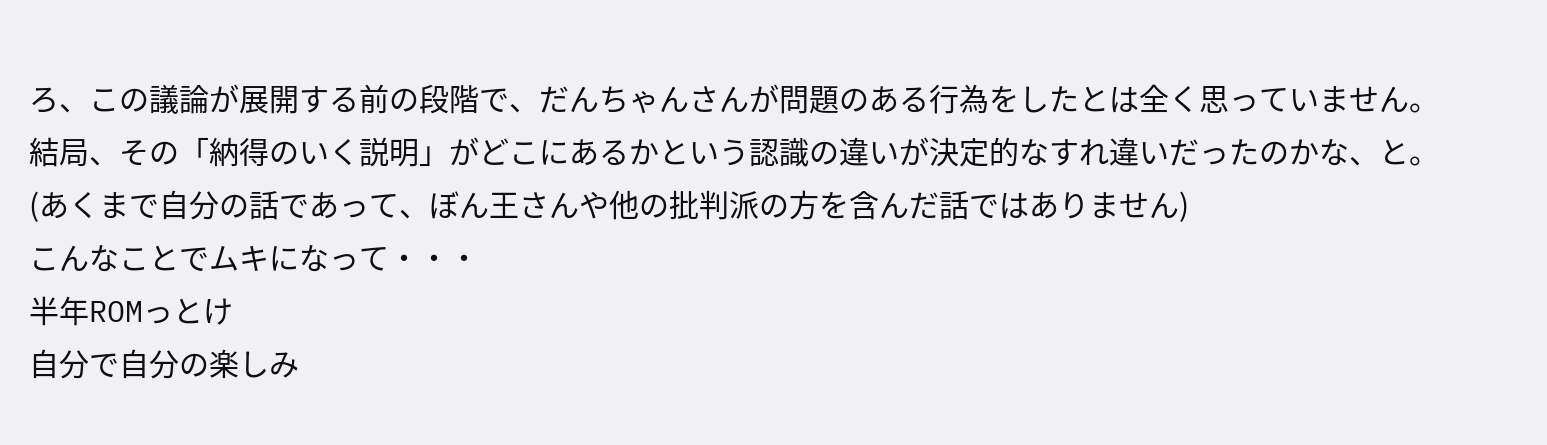ろ、この議論が展開する前の段階で、だんちゃんさんが問題のある行為をしたとは全く思っていません。
結局、その「納得のいく説明」がどこにあるかという認識の違いが決定的なすれ違いだったのかな、と。
(あくまで自分の話であって、ぼん王さんや他の批判派の方を含んだ話ではありません)
こんなことでムキになって・・・
半年ROMっとけ
自分で自分の楽しみ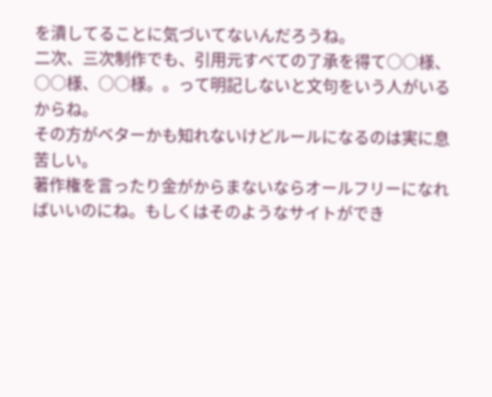を潰してることに気づいてないんだろうね。
二次、三次制作でも、引用元すべての了承を得て○○様、○○様、○○様。。って明記しないと文句をいう人がいるからね。
その方がベターかも知れないけどルールになるのは実に息苦しい。
著作権を言ったり金がからまないならオールフリーになればいいのにね。もしくはそのようなサイトができ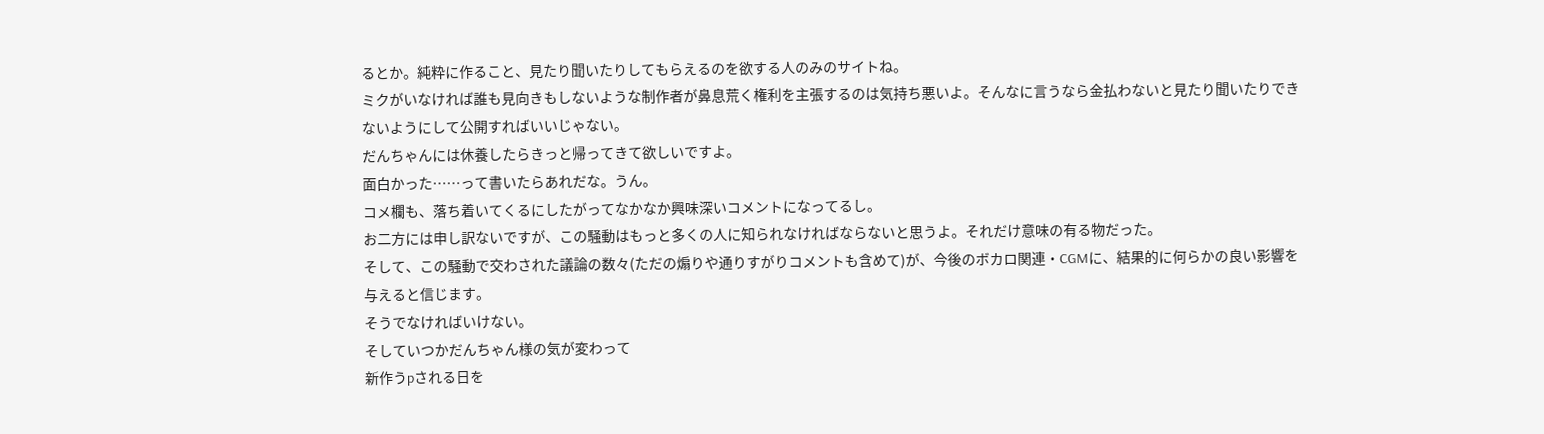るとか。純粋に作ること、見たり聞いたりしてもらえるのを欲する人のみのサイトね。
ミクがいなければ誰も見向きもしないような制作者が鼻息荒く権利を主張するのは気持ち悪いよ。そんなに言うなら金払わないと見たり聞いたりできないようにして公開すればいいじゃない。
だんちゃんには休養したらきっと帰ってきて欲しいですよ。
面白かった……って書いたらあれだな。うん。
コメ欄も、落ち着いてくるにしたがってなかなか興味深いコメントになってるし。
お二方には申し訳ないですが、この騒動はもっと多くの人に知られなければならないと思うよ。それだけ意味の有る物だった。
そして、この騒動で交わされた議論の数々(ただの煽りや通りすがりコメントも含めて)が、今後のボカロ関連・CGMに、結果的に何らかの良い影響を与えると信じます。
そうでなければいけない。
そしていつかだんちゃん様の気が変わって
新作うpされる日を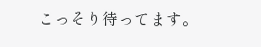こっそり待ってます。